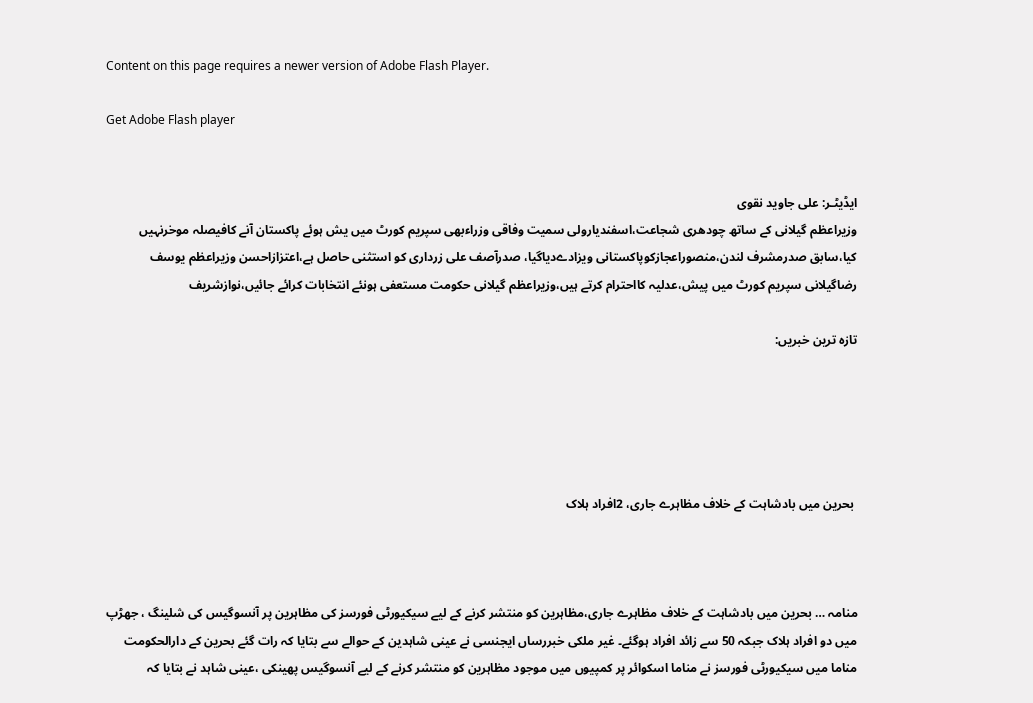Content on this page requires a newer version of Adobe Flash Player.

Get Adobe Flash player


ايڈيٹـر: علی جاويد نقوی
وزیراعظم گیلانی کے ساتھ چودھری شجاعت،اسفندیارولی سمیت وفاقی وزراءبھی سپریم کورٹ میں یش ہوئے پاکستان آنے کافیصلہ موخرنہیں کیا،سابق صدرمشرف لندن،منصوراعجازکوپاکستانی ویزادےدیاگیا، صدرآصف علی زرداری کو استثنی حاصل ہے،اعتزازاحسن وزیراعظم یوسف رضاگیلانی سپریم کورٹ میں پیش،عدلیہ کااحترام کرتے ہیں،وزیراعظم گیلانی حکومت مستعفی ہونئے انتخابات کرائے جائیں،نوازشریف

تازہ ترین خبریں:





 بحرین میں بادشاہت کے خلاف مظاہرے جاری، 2افراد ہلاک



منامہ … بحرین میں بادشاہت کے خلاف مظاہرے جاری،مظاہرین کو منتشر کرنے کے لیے سیکیورٹی فورسز کی مظاہرین پر آنسوگیس کی شلینگ ، جھڑپ میں دو افراد ہلاک جبکہ 50 سے زائد افراد ہوگئے۔ غیر ملکی خبررساں ایجنسی نے عینی شاہدین کے حوالے سے بتایا کہ رات گئے بحرین کے دارالحکومت مناما میں سیکیورٹی فورسز نے مناما اسکوائر پر کمپیوں میں موجود مظاہرین کو منتشر کرنے کے لیے آنسوگیس پھینکی ،عینی شاہد نے بتایا کہ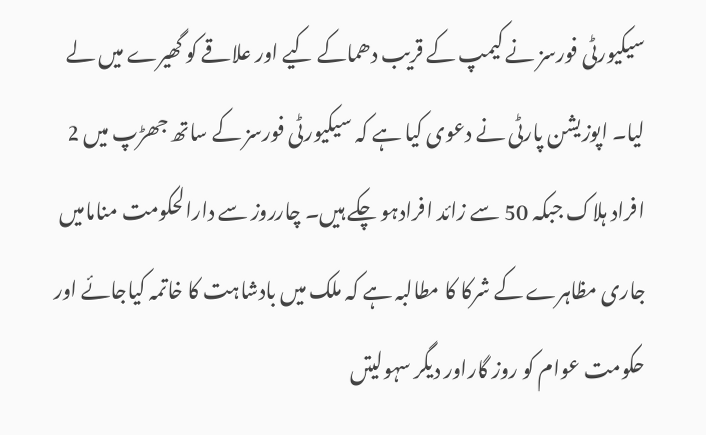سیکیورٹی فورسز نے کیمپ کے قریب دھماکے کیے اور علاقے کو گھیرے میں لے لیا۔ اپوزیشن پارٹی نے دعوی کیا ہے کہ سیکیورٹی فورسز کے ساتھ جھڑپ میں 2 افراد ہلاک جبکہ 50 سے زائد افرادہو چکے ہیں۔ چارروز سے دارالحکومت منامامیں جاری مظاہرے کے شرکا کا مطالبہ ہے کہ ملک میں بادشاہت کا خاتمہ کیاجائے اور حکومت عوام کو روز گاراور دیگر سہولیتں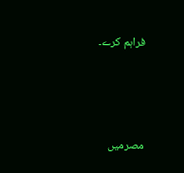فراہم کرے۔



مصرمیں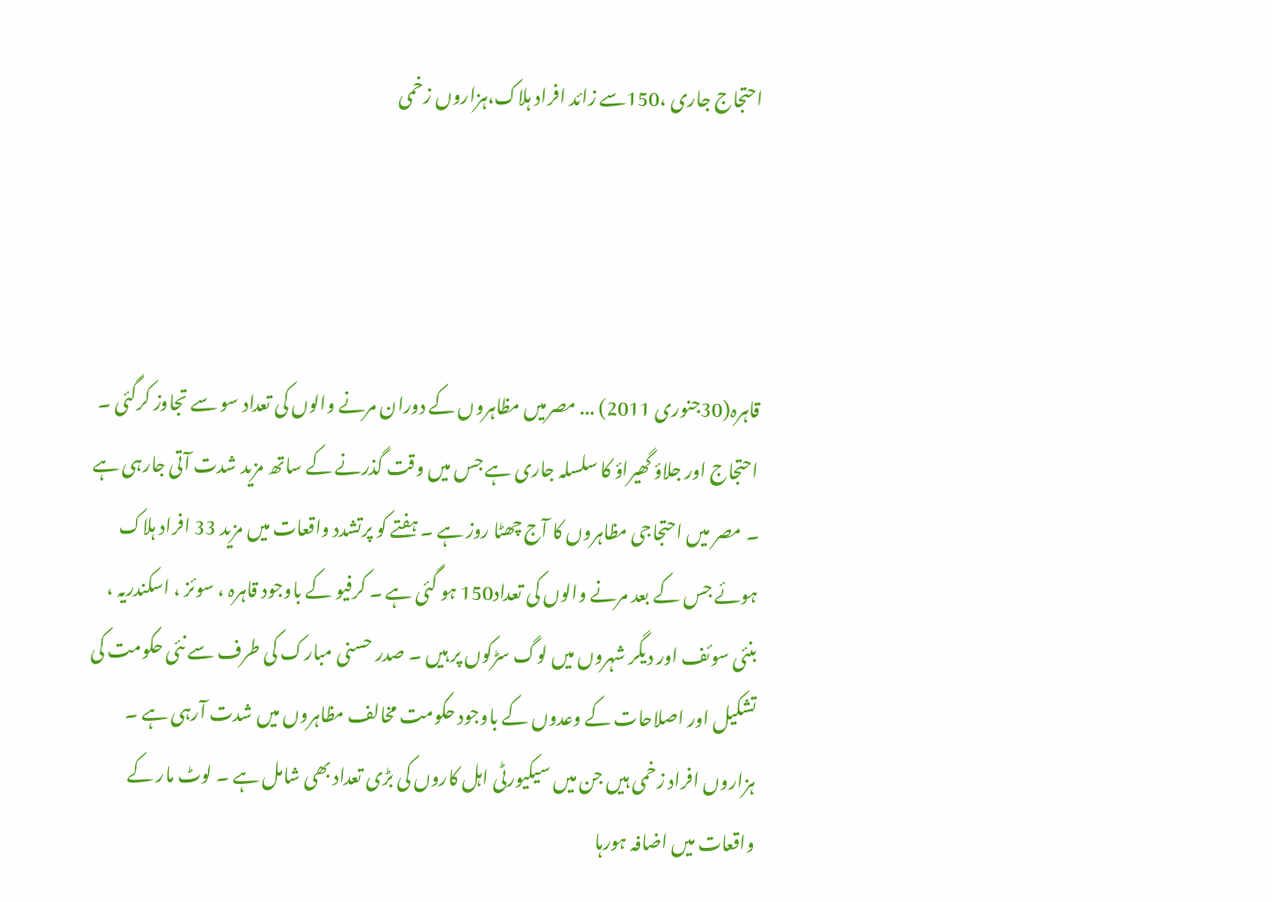احتجاج جاری ،150سے زائد افراد ہلاک،ہزاروں زخمی




قاہرہ(30جنوری 2011) ... مصرمیں مظاہروں کے دوران مرنے والوں کی تعداد سو سے تجاوز کرگئی ۔ احتجاج اور جلاؤ گھیراؤ کا سلسلہ جاری ہے جس میں وقت گذرنے کے ساتھ مزید شدت آتی جارہی ہے ۔ مصر میں احتجاجی مظاہروں کا آج چھٹا روز ہے ۔ ہفتے کو پرتشدد واقعات میں مزید 33 افراد ہلاک ہوئے جس کے بعد مرنے والوں کی تعداد150 ہو گئی ہے ۔ کرفیو کے باوجود قاہرہ ، سوئز ، اسکندریہ ، بنئی سوئف اور دیگر شہروں میں لوگ سڑکوں پر ہیں ۔ صدر حسنی مبارک کی طرف سے نئی حکومت کی تشکیل اور اصلاحات کے وعدوں کے باوجود حکومت مخالف مظاہروں میں شدت آرہی ہے ۔ ہزاروں افراد زخمی ہیں جن میں سیکیورٹی اہل کاروں کی بڑی تعداد بھی شامل ہے ۔ لوٹ مار کے واقعات میں اضافہ ہورہا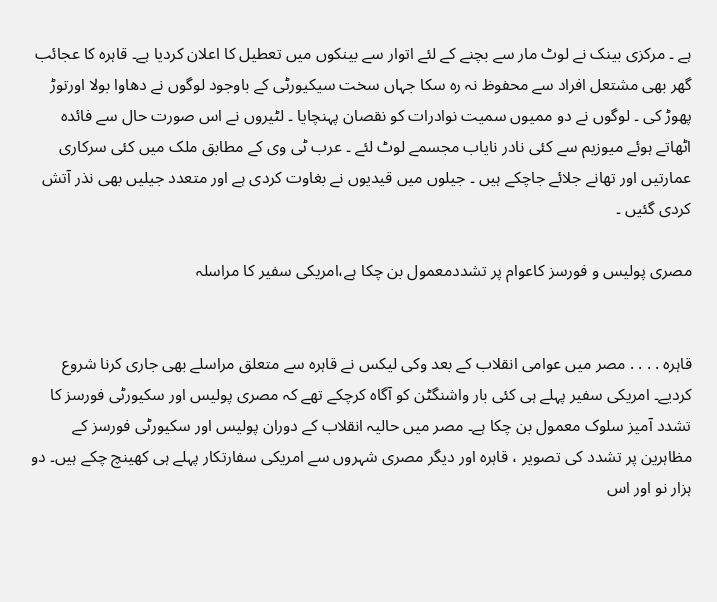ہے ۔ مرکزی بینک نے لوٹ مار سے بچنے کے لئے اتوار سے بینکوں میں تعطیل کا اعلان کردیا ہے۔ قاہرہ کا عجائب گھر بھی مشتعل افراد سے محفوظ نہ رہ سکا جہاں سخت سیکیورٹی کے باوجود لوگوں نے دھاوا بولا اورتوڑ پھوڑ کی ۔ لوگوں نے دو ممیوں سمیت نوادرات کو نقصان پہنچایا ۔ لٹیروں نے اس صورت حال سے فائدہ اٹھاتے ہوئے میوزیم سے کئی نادر نایاب مجسمے لوٹ لئے ۔ عرب ٹی وی کے مطابق ملک میں کئی سرکاری عمارتیں اور تھانے جلائے جاچکے ہیں ۔ جیلوں میں قیدیوں نے بغاوت کردی ہے اور متعدد جیلیں بھی نذر آتش کردی گئیں ۔

مصری پولیس و فورسز کاعوام پر تشددمعمول بن چکا ہے،امریکی سفیر کا مراسلہ


قاہرہ . . . . مصر میں عوامی انقلاب کے بعد وکی لیکس نے قاہرہ سے متعلق مراسلے بھی جاری کرنا شروع کردیے۔ امریکی سفیر پہلے ہی کئی بار واشنگٹن کو آگاہ کرچکے تھے کہ مصری پولیس اور سکیورٹی فورسز کا تشدد آمیز سلوک معمول بن چکا ہے۔ مصر میں حالیہ انقلاب کے دوران پولیس اور سکیورٹی فورسز کے مظاہرین پر تشدد کی تصویر ، قاہرہ اور دیگر مصری شہروں سے امریکی سفارتکار پہلے ہی کھینچ چکے ہیں۔ دو ہزار نو اور اس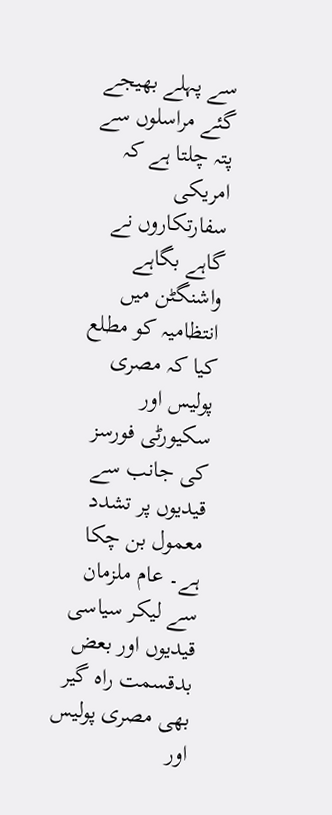سے پہلے بھیجے گئے مراسلوں سے پتہ چلتا ہے کہ امریکی سفارتکاروں نے گاہے بگاہے واشنگٹن میں انتظامیہ کو مطلع کیا کہ مصری پولیس اور سکیورٹی فورسز کی جانب سے قیدیوں پر تشدد معمول بن چکا ہے۔ عام ملزمان سے لیکر سیاسی قیدیوں اور بعض بدقسمت راہ گیر بھی مصری پولیس اور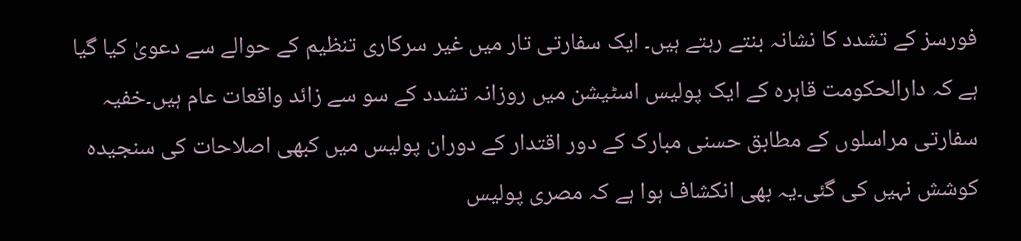فورسز کے تشدد کا نشانہ بنتے رہتے ہیں۔ ایک سفارتی تار میں غیر سرکاری تنظیم کے حوالے سے دعویٰ کیا گیا ہے کہ دارالحکومت قاہرہ کے ایک پولیس اسٹیشن میں روزانہ تشدد کے سو سے زائد واقعات عام ہیں۔خفیہ سفارتی مراسلوں کے مطابق حسنی مبارک کے دور اقتدار کے دوران پولیس میں کبھی اصلاحات کی سنجیدہ کوشش نہیں کی گئی۔یہ بھی انکشاف ہوا ہے کہ مصری پولیس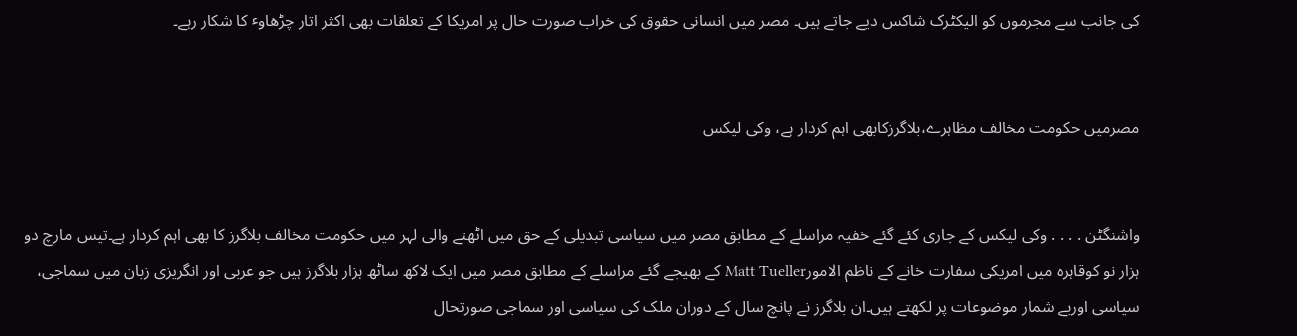کی جانب سے مجرموں کو الیکٹرک شاکس دیے جاتے ہیں۔ مصر میں انسانی حقوق کی خراب صورت حال پر امریکا کے تعلقات بھی اکثر اتار چڑھاوٴ کا شکار رہے۔


مصرمیں حکومت مخالف مظاہرے،بلاگرزکابھی اہم کردار ہے، وکی لیکس


واشنگٹن . . . . وکی لیکس کے جاری کئے گئے خفیہ مراسلے کے مطابق مصر میں سیاسی تبدیلی کے حق میں اٹھنے والی لہر میں حکومت مخالف بلاگرز کا بھی اہم کردار ہے۔تیس مارچ دو ہزار نو کوقاہرہ میں امریکی سفارت خانے کے ناظم الامورMatt Tueller کے بھیجے گئے مراسلے کے مطابق مصر میں ایک لاکھ ساٹھ ہزار بلاگرز ہیں جو عربی اور انگریزی زبان میں سماجی، سیاسی اوربے شمار موضوعات پر لکھتے ہیں۔ان بلاگرز نے پانچ سال کے دوران ملک کی سیاسی اور سماجی صورتحال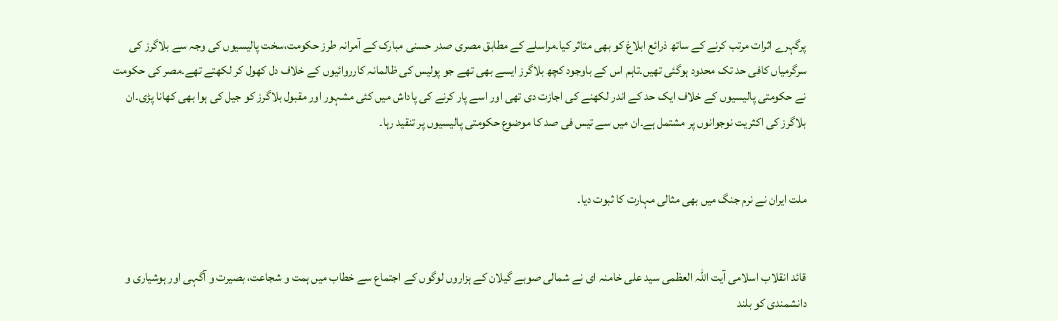پرگہرے اثرات مرتب کرنے کے ساتھ ذرائع ابلاغ کو بھی متاثر کیا۔مراسلے کے مطابق مصری صدر حسنی مبارک کے آمرانہ طرز حکومت،سخت پالیسیوں کی وجہ سے بلاگرز کی سرگرمیاں کافی حد تک محدود ہوگئی تھیں۔تاہم اس کے باوجود کچھ بلاگرز ایسے بھی تھے جو پولیس کی ظالمانہ کارروائیوں کے خلاف دل کھول کر لکھتے تھے۔مصر کی حکومت نے حکومتی پالیسیوں کے خلاف ایک حد کے اندر لکھنے کی اجازت دی تھی اور اسے پار کرنے کی پاداش میں کئی مشہور اور مقبول بلاگرز کو جیل کی ہوا بھی کھانا پڑی۔ان بلاگرز کی اکثریت نوجوانوں پر مشتمل ہے۔ان میں سے تیس فی صد کا موضوع حکومتی پالیسیوں پر تنقید رہا۔


ملت ایران نے نرم جنگ میں بھی مثالی مہارت کا ثبوت دیا۔


قائد انقلاب اسلامی آيت اللہ العظمی سید علی خامنہ ای نے شمالی صوبے گیلان کے ہزاروں لوگوں کے اجتماع سے خطاب میں ہمت و شجاعت، بصیرت و آگہی اور ہوشیاری و دانشمندی کو بلند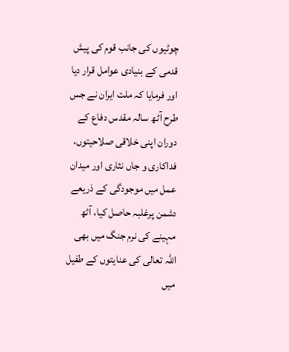چوٹیوں کی جانب قوم کی پیش قدمی کے بنیادی عوامل قرار دیا اور فرمایا کہ ملت ایران نے جس طرح آٹھ سالہ مقدس دفاع کے دوران اپنی خلاقی صلاحیتوں، فداکاری و جاں نثاری اور میدان عمل میں موجودگی کے ذریعے دشمن پرغلبہ حاصل کیا، آٹھ مہینے کی نرم جنگ میں بھی اللہ تعالی کی عنایتوں کے طفیل میں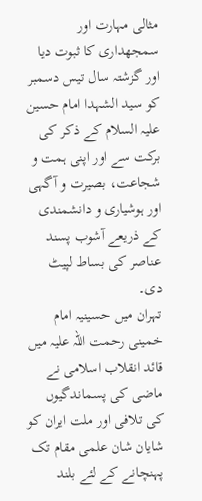مثالی مہارت اور سمجھداری کا ثبوت دیا اور گزشتہ سال تیس دسمبر کو سید الشہدا امام حسین علیہ السلام کے ذکر کی برکت سے اور اپنی ہمت و شجاعت، بصیرت و آگہی اور ہوشیاری و دانشمندی کے ذریعے آشوب پسند عناصر کی بساط لپیٹ دی۔
تہران میں حسینیہ امام خمینی رحمت اللہ علیہ میں قائد انقلاب اسلامی نے ماضی کی پسماندگیوں کی تلافی اور ملت ایران کو شایان شان علمی مقام تک پہنچانے کے لئے بلند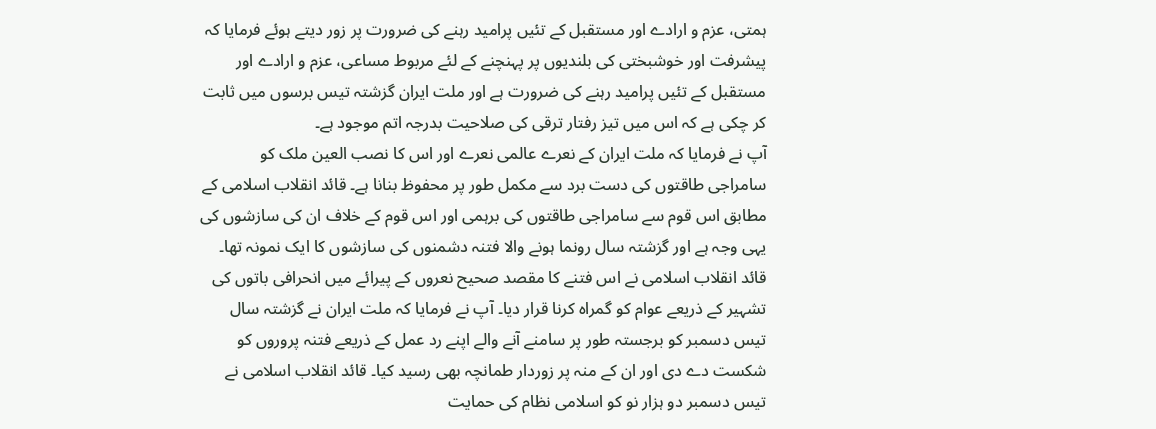ہمتی، عزم و ارادے اور مستقبل کے تئیں پرامید رہنے کی ضرورت پر زور دیتے ہوئے فرمایا کہ پیشرفت اور خوشبختی کی بلندیوں پر پہنچنے کے لئے مربوط مساعی، عزم و ارادے اور مستقبل کے تئيں پرامید رہنے کی ضرورت ہے اور ملت ایران گزشتہ تیس برسوں میں ثابت کر چکی ہے کہ اس میں تیز رفتار ترقی کی صلاحیت بدرجہ اتم موجود ہے۔
آپ نے فرمایا کہ ملت ایران کے نعرے عالمی نعرے اور اس کا نصب العین ملک کو سامراجی طاقتوں کی دست برد سے مکمل طور پر محفوظ بنانا ہے۔ قائد انقلاب اسلامی کے مطابق اس قوم سے سامراجی طاقتوں کی برہمی اور اس قوم کے خلاف ان کی سازشوں کی یہی وجہ ہے اور گزشتہ سال رونما ہونے والا فتنہ دشمنوں کی سازشوں کا ایک نمونہ تھا۔
قائد انقلاب اسلامی نے اس فتنے کا مقصد صحیح نعروں کے پیرائے میں انحرافی باتوں کی تشہیر کے ذریعے عوام کو گمراہ کرنا قرار دیا۔ آپ نے فرمایا کہ ملت ایران نے گزشتہ سال تیس دسمبر کو برجستہ طور پر سامنے آنے والے اپنے رد عمل کے ذریعے فتنہ پروروں کو شکست دے دی اور ان کے منہ پر زوردار طمانچہ بھی رسید کیا۔ قائد انقلاب اسلامی نے تیس دسمبر دو ہزار نو کو اسلامی نظام کی حمایت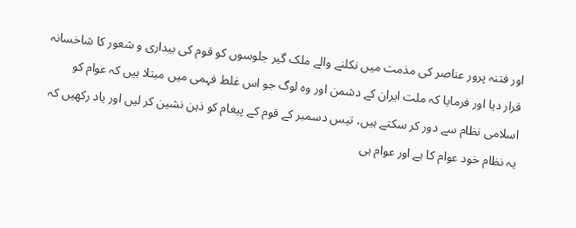اور فتنہ پرور عناصر کی مذمت میں نکلنے والے ملک گیر جلوسوں کو قوم کی بیداری و شعور کا شاخسانہ قرار دیا اور فرمایا کہ ملت ایران کے دشمن اور وہ لوگ جو اس غلط فہمی میں مبتلا ہیں کہ عوام کو اسلامی نظام سے دور کر سکتے ہیں، تیس دسمبر کے قوم کے پیغام کو ذہن نشین کر لیں اور یاد رکھیں کہ یہ نظام خود عوام کا ہے اور عوام ہی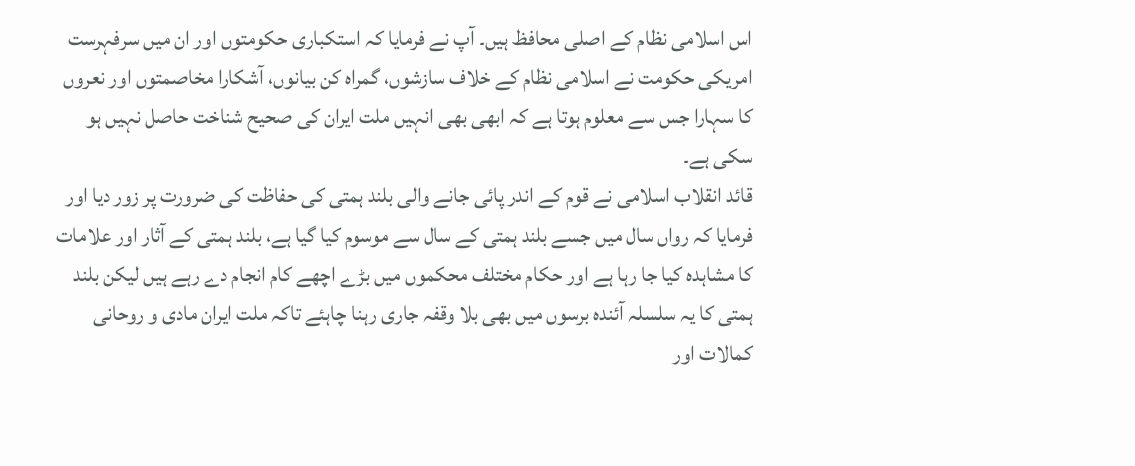اس اسلامی نظام کے اصلی محافظ ہیں۔ آپ نے فرمایا کہ استکباری حکومتوں اور ان میں سرفہرست امریکی حکومت نے اسلامی نظام کے خلاف سازشوں، گمراہ کن بیانوں، آشکارا مخاصمتوں اور نعروں کا سہارا جس سے معلوم ہوتا ہے کہ ابھی بھی انہیں ملت ایران کی صحیح شناخت حاصل نہیں ہو سکی ہے۔
قائد انقلاب اسلامی نے قوم کے اندر پائی جانے والی بلند ہمتی کی حفاظت کی ضرورت پر زور دیا اور فرمایا کہ رواں سال میں جسے بلند ہمتی کے سال سے موسوم کیا گيا ہے، بلند ہمتی کے آثار اور علامات کا مشاہدہ کیا جا رہا ہے اور حکام مختلف محکموں میں بڑے اچھے کام انجام دے رہے ہیں لیکن بلند ہمتی کا یہ سلسلہ آئندہ برسوں میں بھی بلا وقفہ جاری رہنا چاہئے تاکہ ملت ایران مادی و روحانی کمالات اور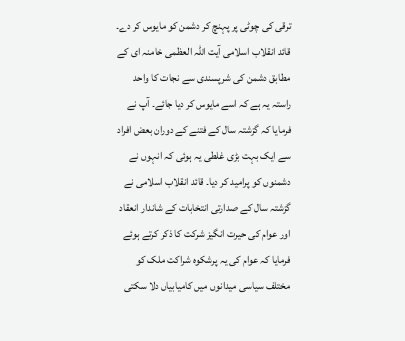ترقی کی چوٹی پر پہنچ کر دشمن کو مایوس کر دے۔
قائد انقلاب اسلامی آيت اللہ العظمی خامنہ ای کے مطابق دشمن کی شرپسندی سے نجات کا واحد راستہ یہ ہے کہ اسے مایوس کر دیا جائے۔ آپ نے فرمایا کہ گزشتہ سال کے فتنے کے دوران بعض افراد سے ایک بہت بڑی غلطی یہ ہوئی کہ انہوں نے دشمنوں کو پرامید کر دیا۔ قائد انقلاب اسلامی نے گزشتہ سال کے صدارتی انتخابات کے شاندار انعقاد اور عوام کی حیرت انگیز شرکت کا ذکر کرتے ہوئے فرمایا کہ عوام کی یہ پرشکوہ شراکت ملک کو مختلف سیاسی میدانوں میں کامیابیاں دلا سکتی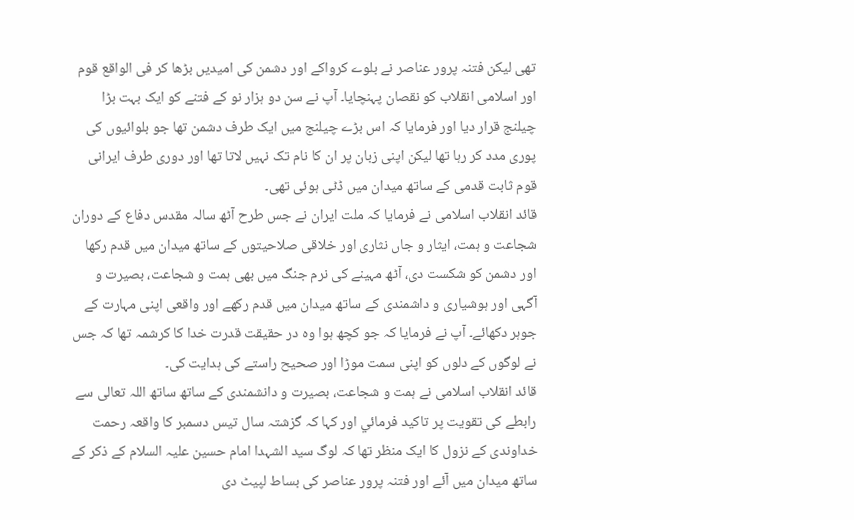تھی لیکن فتنہ پرور عناصر نے بلوے کرواکے اور دشمن کی امیدیں بڑھا کر فی الواقع قوم اور اسلامی انقلاب کو نقصان پہنچایا۔ آپ نے سن دو ہزار نو کے فتنے کو ایک بہت بڑا چیلنج قرار دیا اور فرمایا کہ اس بڑے چیلنج میں ایک طرف دشمن تھا جو بلوائیوں کی پوری مدد کر رہا تھا لیکن اپنی زبان پر ان کا نام تک نہیں لاتا تھا اور دوری طرف ایرانی قوم ثابت قدمی کے ساتھ میدان میں ڈٹی ہوئی تھی۔
قائد انقلاب اسلامی نے فرمایا کہ ملت ایران نے جس طرح آٹھ سالہ مقدس دفاع کے دوران شجاعت و ہمت، ایثار و جاں نثاری اور خلاقی صلاحیتوں کے ساتھ میدان میں قدم رکھا اور دشمن کو شکست دی، آٹھ مہینے کی نرم جنگ میں بھی ہمت و شجاعت، بصیرت و آگہی اور ہوشیاری و داشمندی کے ساتھ میدان میں قدم رکھے اور واقعی اپنی مہارت کے جوہر دکھائے۔ آپ نے فرمایا کہ جو کچھ ہوا وہ در حقیقت قدرت خدا کا کرشمہ تھا کہ جس نے لوگوں کے دلوں کو اپنی سمت موڑا اور صحیح راستے کی ہدایت کی۔
قائد انقلاب اسلامی نے ہمت و شجاعت، بصیرت و دانشمندی کے ساتھ ساتھ اللہ تعالی سے رابطے کی تقویت پر تاکید فرمائي اور کہا کہ گزشتہ سال تیس دسمبر کا واقعہ رحمت خداوندی کے نزول کا ایک منظر تھا کہ لوگ سید الشہدا امام حسین علیہ السلام کے ذکر کے ساتھ میدان میں آئے اور فتنہ پرور عناصر کی بساط لپیٹ دی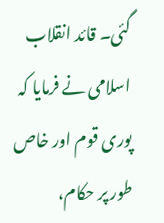گئی۔ قائد انقلاب اسلامی نے فرمایا کہ پوری قوم اور خاص طور پر حکام،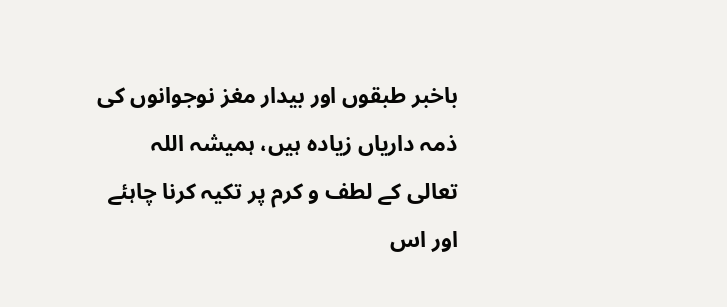باخبر طبقوں اور بیدار مغز نوجوانوں کی ذمہ داریاں زیادہ ہیں، ہمیشہ اللہ تعالی کے لطف و کرم پر تکیہ کرنا چاہئے اور اس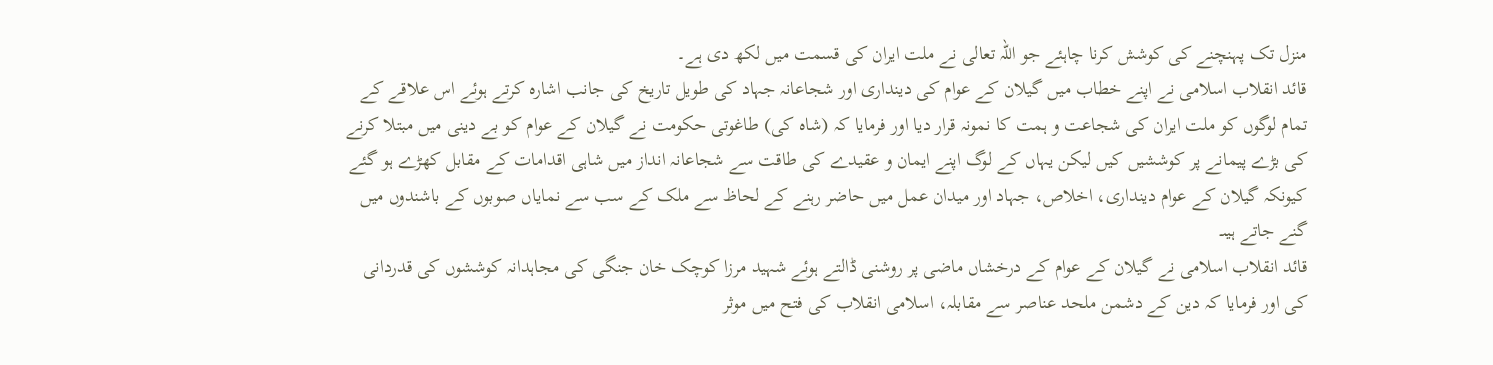منزل تک پہنچنے کی کوشش کرنا چاہئے جو اللہ تعالی نے ملت ایران کی قسمت میں لکھ دی ہے۔
قائد انقلاب اسلامی نے اپنے خطاب میں گيلان کے عوام کی دینداری اور شجاعانہ جہاد کی طویل تاریخ کی جانب اشارہ کرتے ہوئے اس علاقے کے تمام لوگوں کو ملت ایران کی شجاعت و ہمت کا نمونہ قرار دیا اور فرمایا کہ (شاہ کی) طاغوتی حکومت نے گيلان کے عوام کو بے دینی میں مبتلا کرنے کی بڑے پیمانے پر کوششیں کیں لیکن یہاں کے لوگ اپنے ایمان و عقیدے کی طاقت سے شجاعانہ انداز میں شاہی اقدامات کے مقابل کھڑے ہو گئے کیونکہ گيلان کے عوام دینداری، اخلاص، جہاد اور میدان عمل میں حاضر رہنے کے لحاظ سے ملک کے سب سے نمایاں صوبوں کے باشندوں میں گنے جاتے ہیںـ
قائد انقلاب اسلامی نے گیلان کے عوام کے درخشاں ماضی پر روشنی ڈالتے ہوئے شہید مرزا کوچک خان جنگی کی مجاہدانہ کوششوں کی قدردانی کی اور فرمایا کہ دین کے دشمن ملحد عناصر سے مقابلہ، اسلامی انقلاب کی فتح میں موثر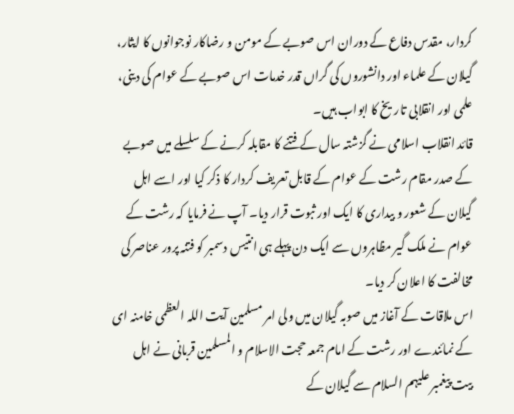کردار، مقدس دفاع کے دوران اس صوبے کے مومن و رضاکار نوجوانوں کا ایثار، گیلان کے علماء اور دانشوروں کی گراں قدر خدمات اس صوبے کے عوام کی دینی، علمی اور انقلابی تاریخ کا ابواب ہیں۔
قائد انقلاب اسلامی نے گزشتہ سال کے فتنے کا مقابلہ کرنے کے سلسلے میں صوبے کے صدر مقام رشت کے عوام کے قابل تعریف کردار کا ذکر کیا اور اسے اہل گيلان کے شعور و بیداری کا ایک اور ثبوت قرار دیا۔ آپ نے فرمایا کہ رشت کے عوام نے ملک گير مظاہروں سے ایک دن پہلے ہی انتیس دسمبر کو فتنہ پرور عناصر کی مخالفت کا اعلان کر دیا۔
اس ملاقات کے آغاز میں صوبہ گيلان میں ولی امر مسلمین آيت اللہ العظمی خامنہ ای کے نمائندے اور رشت کے امام جمعہ حجت الاسلام و المسلمین قربانی نے اہل بیت پیغمبر علیہم السلام سے گیلان کے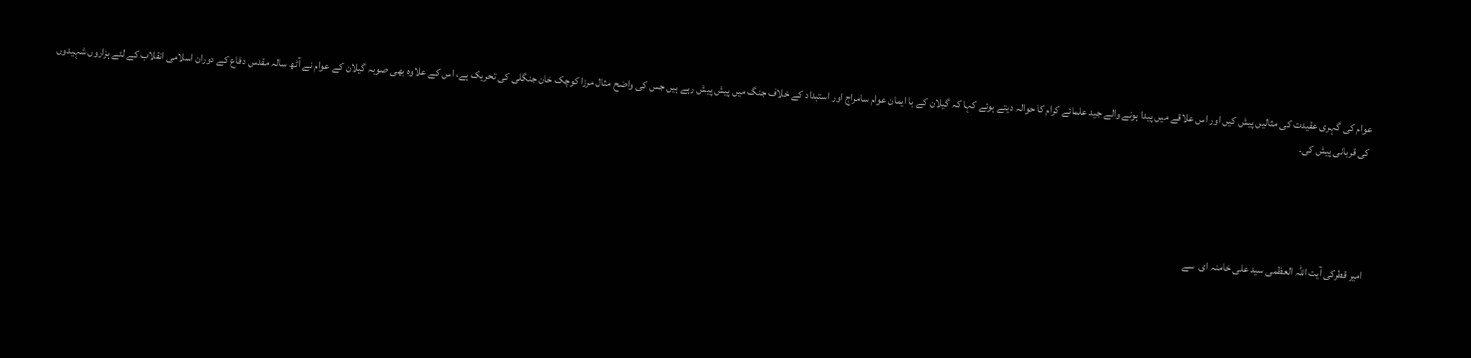عوام کی گہری عقیدت کی مثالیں پیش کیں اور اس علاقے میں پیدا ہونے والے جید علمائے کرام کا حوالہ دیتے ہوئے کہا کہ گيلان کے با ایمان عوام سامراج اور استبداد کے خلاف جنگ میں پیش پیش رہے ہیں جس کی واضح مثال مرزا کوچک خان جنگلی کی تحریک ہے، اس کے علاوہ بھی صوبہ گيلان کے عوام نے آٹھ سالہ مقدس دفاع کے دوران اسلامی انقلاب کے لئے ہزاروں شہیدوں کی قربانی پیش کی۔




امیر قطرکی آیت اللہ العظمی سید علی خامنہ ای  سے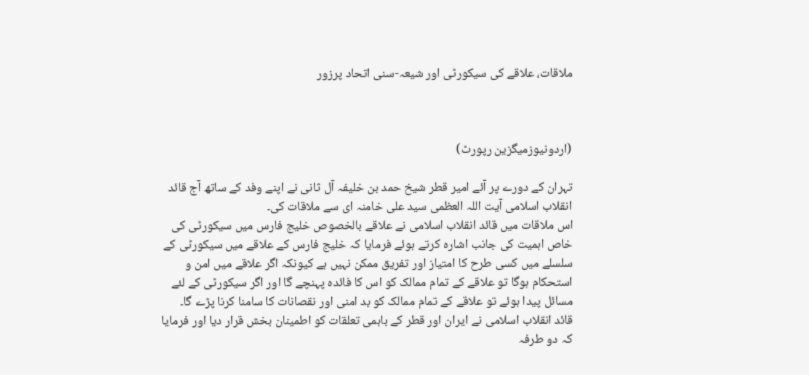ملاقات، علاقے کی سیکورٹی اور شیعہ-سنی اتحاد پرزور



(اردونیوزمیگزین رپورٹ)

تہران کے دورے پر آئے امیر قطر شیخ حمد بن خلیفہ آل ثانی نے اپنے وفد کے ساتھ آج قائد انقلاب اسلامی آیت اللہ العظمی سید علی خامنہ ای سے ملاقات کی۔
اس ملاقات میں قائد انقلاب اسلامی نے علاقے بالخصوص خلیج فارس میں سیکورٹی کی خاص اہمیت کی جانب اشارہ کرتے ہوئے فرمایا کہ خلیج فارس کے علاقے میں سیکورٹی کے سلسلے میں کسی طرح کا امتیاز اور تفریق ممکن نہیں ہے کیونکہ اگر علاقے میں امن و استحکام ہوگا تو علاقے کے تمام ممالک کو اس کا فائدہ پہنچے گا اور اگر سیکورٹی کے لئے مسائل پیدا ہوئے تو علاقے کے تمام ممالک کو بد امنی اور نقصانات کا سامنا کرنا پڑے گا۔ قائد انقلاب اسلامی نے ایران اور قطر کے باہمی تعلقات کو اطمینان بخش قرار دیا اور فرمایا کہ دو طرفہ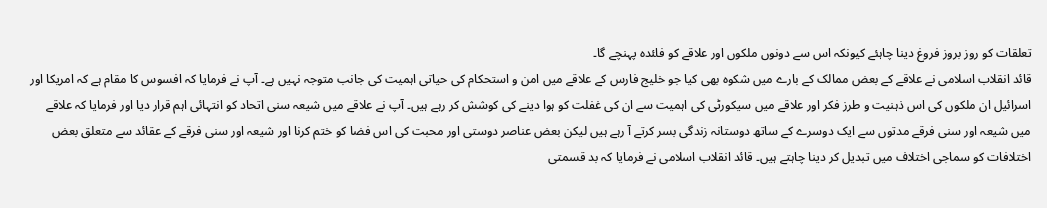تعلقات کو روز بروز فروغ دینا چاہئے کیونکہ اس سے دونوں ملکوں اور علاقے کو فا‍ئدہ پہنچے گا۔
قائد انقلاب اسلامی نے علاقے کے بعض ممالک کے بارے میں شکوہ بھی کیا جو خلیج فارس کے علاقے میں امن و استحکام کی حیاتی اہمیت کی جانب متوجہ نہیں ہے۔ آپ نے فرمایا کہ افسوس کا مقام ہے کہ امریکا اور اسرائیل ان ملکوں کی اس ذہنیت و طر‌ز فکر اور علاقے میں سیکورٹی کی اہمیت سے ان کی غفلت کو ہوا دینے کی کوشش کر رہے ہیں۔ آپ نے علاقے میں شیعہ سنی اتحاد کو انتہائی اہم قرار دیا اور فرمایا کہ علاقے میں شیعہ اور سنی فرقے مدتوں سے ایک دوسرے کے ساتھ دوستانہ زندگی بسر کرتے آ رہے ہیں لیکن بعض عناصر دوستی اور محبت کی اس فضا کو ختم کرنا اور شیعہ اور سنی فرقے کے عقائد سے متعلق بعض اختلافات کو سماجی اختلاف میں تبدیل کر دینا چاہتے ہیں۔ قائد انقلاب اسلامی نے فرمایا کہ بد قسمتی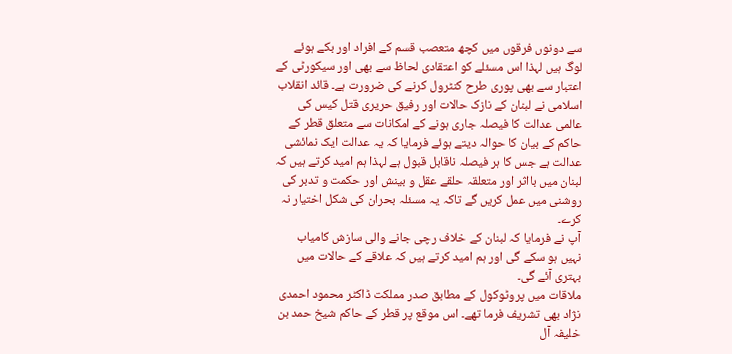سے دونوں فرقوں میں کچھ متعصب قسم کے افراد اور بکے ہوئے لوگ ہیں لہذا اس مسئلے کو اعتقادی لحاظ سے بھی اور سیکورٹی کے اعتبار سے بھی پوری طرح کنٹرول کرنے کی ضرورت ہے۔ قائد انقلاب اسلامی نے لبنان کے نازک حالات اور رفیق حریری قتل کیس کی عالمی عدالت کا فیصلہ جاری ہونے کے امکانات سے متعلق قطر کے حاکم کے بیان کا حوالہ دیتے ہوئے فرمایا کہ یہ عدالت ایک نمائشی عدالت ہے جس کا ہر فیصلہ ناقابل قبول ہے لہذا ہم امید کرتے ہیں کہ لبنان میں بااثر اور متعلقہ حلقے عقل و بینش اور حکمت و تدبر کی روشنی میں عمل کریں گے تاکہ یہ مسئلہ بحران کی شکل اختیار نہ کرے۔
آپ نے فرمایا کہ لبنان کے خلاف رچی جانے والی سازش کامیاب نہیں ہو سکے گی اور ہم امید کرتے ہیں کہ علاقے کے حالات میں بہتری آئے گی۔
ملاقات میں پروٹوکول کے مطابق صدر مملکت ڈاکٹر محمود احمدی نژاد بھی تشریف فرما تھے۔ اس موقع پر قطر کے حاکم شیخ حمد بن خلیفہ آل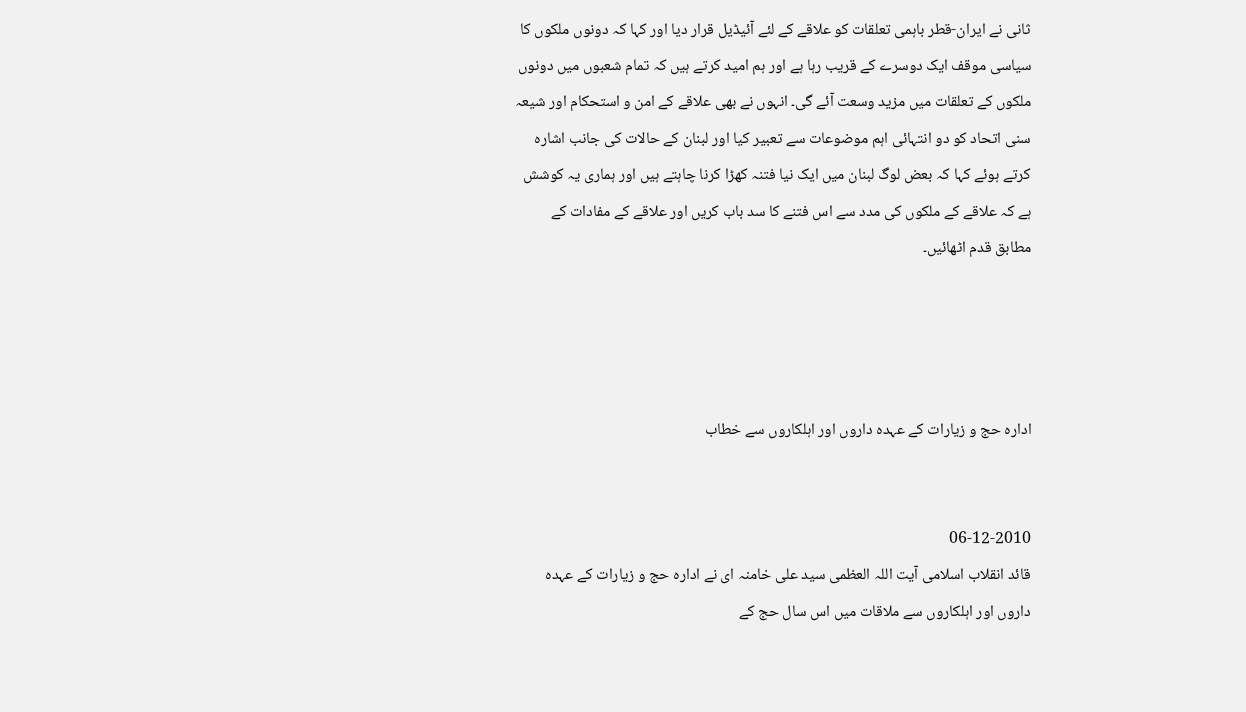ثانی نے ایران-قطر باہمی تعلقات کو علاقے کے لئے آئيڈیل قرار دیا اور کہا کہ دونوں ملکوں کا سیاسی موقف ایک دوسرے کے قریب رہا ہے اور ہم امید کرتے ہیں کہ تمام شعبوں میں دونوں ملکوں کے تعلقات میں مزید وسعت آئے گی۔ انہوں نے بھی علاقے کے امن و استحکام اور شیعہ سنی اتحاد کو دو انتہائی اہم موضوعات سے تعبیر کیا اور لبنان کے حالات کی جانب اشارہ کرتے ہوئے کہا کہ بعض لوگ لبنان میں ایک نیا فتنہ کھڑا کرنا چاہتے ہیں اور ہماری یہ کوشش ہے کہ علاقے کے ملکوں کی مدد سے اس فتنے کا سد باب کریں اور علاقے کے مفادات کے مطابق قدم اٹھائیں۔




ادارہ حج و زیارات کے عہدہ داروں اور اہلکاروں سے خطاب


06-12-2010
قائد انقلاب اسلامی آیت اللہ العظمی سید علی خامنہ ای نے ادارہ حج و زیارات کے عہدہ داروں اور اہلکاروں سے ملاقات میں اس سال حج کے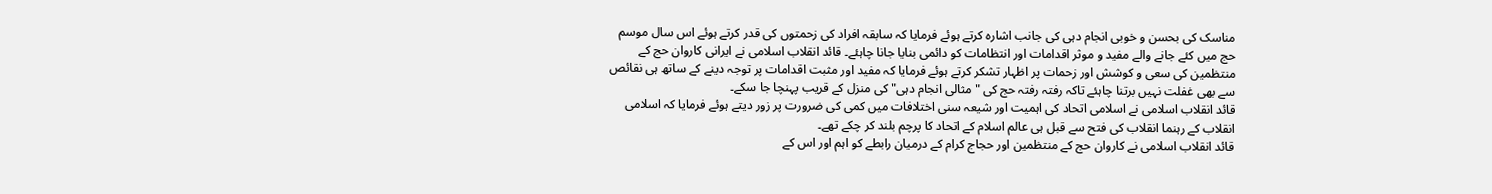مناسک کی بحسن و خوبی انجام دہی کی جانب اشارہ کرتے ہوئے فرمایا کہ سابقہ افراد کی زحمتوں کی قدر کرتے ہوئے اس سال موسم حج میں کئے جانے والے مفید و موثر اقدامات اور انتظامات کو دائمی بنایا جانا چاہئے۔ قائد انقلاب اسلامی نے ایرانی کاروان حج کے منتظمین کی سعی و کوشش اور زحمات پر اظہار تشکر کرتے ہوئے فرمایا کہ مفید اور مثبت اقدامات پر توجہ دینے کے ساتھ ہی نقائص سے بھی غفلت نہیں برتنا چاہئے تاکہ رفتہ رفتہ حج کی "مثالی انجام دہی" کی منزل کے قریب پہنچا جا سکے۔
قائد انقلاب اسلامی نے اسلامی اتحاد کی اہمیت اور شیعہ سنی اختلافات میں کمی کی ضرورت پر زور دیتے ہوئے فرمایا کہ اسلامی انقلاب کے رہنما انقلاب کی فتح سے قبل ہی عالم اسلام کے اتحاد کا پرچم بلند کر چکے تھے۔
قائد انقلاب اسلامی نے کاروان حج کے منتظمین اور حجاج کرام کے درمیان رابطے کو اہم اور اس کے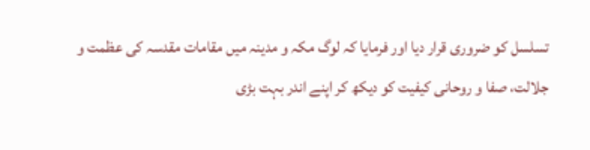تسلسل کو ضروری قرار دیا اور فرمایا کہ لوگ مکہ و مدینہ میں مقامات مقدسہ کی عظمت و جلالت، صفا و روحانی کیفیت کو دیکھ کر اپنے اندر بہت بڑی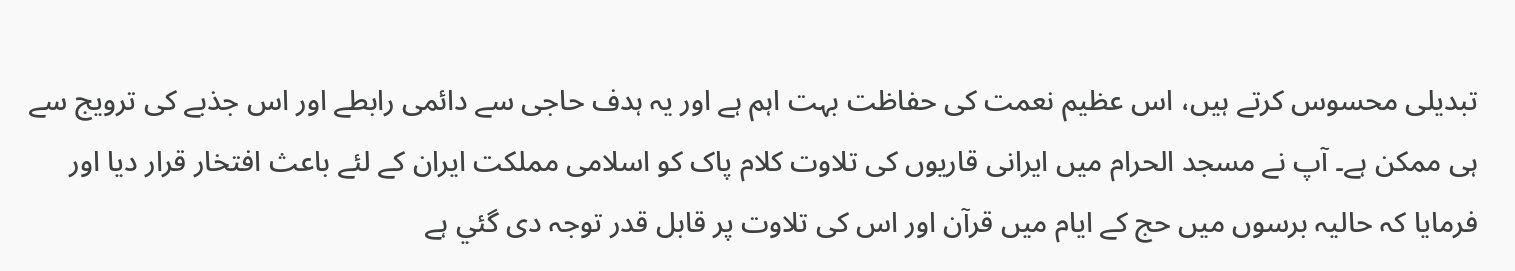تبدیلی محسوس کرتے ہیں، اس عظیم نعمت کی حفاظت بہت اہم ہے اور یہ ہدف حاجی سے دائمی رابطے اور اس جذبے کی ترویج سے ہی ممکن ہے۔ آپ نے مسجد الحرام میں ایرانی قاریوں کی تلاوت کلام پاک کو اسلامی مملکت ایران کے لئے باعث افتخار قرار دیا اور فرمایا کہ حالیہ برسوں میں حج کے ایام میں قرآن اور اس کی تلاوت پر قابل قدر توجہ دی گئي ہے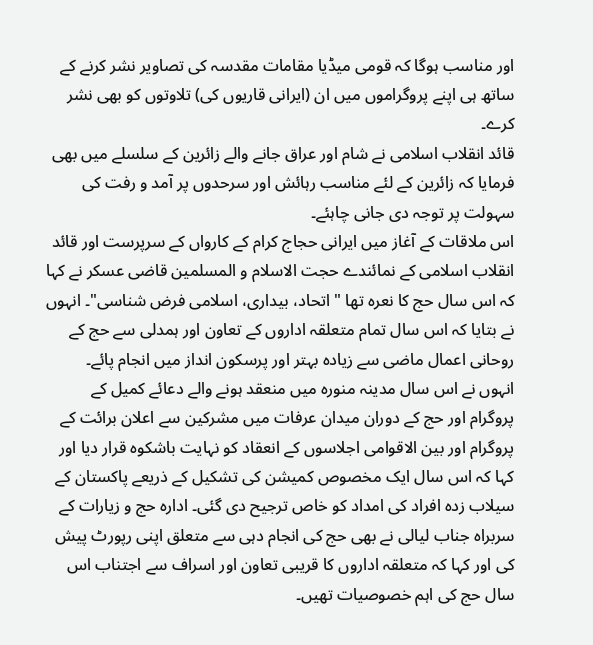اور مناسب ہوگا کہ قومی میڈیا مقامات مقدسہ کی تصاویر نشر کرنے کے ساتھ ہی اپنے پروگراموں میں ان (ایرانی قاریوں کی) تلاوتوں کو بھی نشر کرے۔
قائد انقلاب اسلامی نے شام اور عراق جانے والے زائرین کے سلسلے میں بھی فرمایا کہ زائرین کے لئے مناسب رہائش اور سرحدوں پر آمد و رفت کی سہولت پر توجہ دی جانی چاہئے۔
اس ملاقات کے آغاز میں ایرانی حجاج کرام کے کارواں کے سرپرست اور قائد انقلاب اسلامی کے نمائندے حجت الاسلام و المسلمین قاضی عسکر نے کہا کہ اس سال حج کا نعرہ تھا " اتحاد، بیداری، اسلامی فرض شناسی"۔ انہوں نے بتایا کہ اس سال تمام متعلقہ اداروں کے تعاون اور ہمدلی سے حج کے روحانی اعمال ماضی سے زیادہ بہتر اور پرسکون انداز میں انجام پائے۔
انہوں نے اس سال مدینہ منورہ میں منعقد ہونے والے دعائے کمیل کے پروگرام اور حج کے دوران میدان عرفات میں مشرکین سے اعلان برائت کے پروگرام اور بین الاقوامی اجلاسوں کے انعقاد کو نہایت باشکوہ قرار دیا اور کہا کہ اس سال ایک مخصوص کمیشن کی تشکیل کے ذریعے پاکستان کے سیلاب زدہ افراد کی امداد کو خاص ترجیح دی گئی۔ ادارہ حج و زیارات کے سربراہ جناب لیالی نے بھی حج کی انجام دہی سے متعلق اپنی رپورٹ پیش کی اور کہا کہ متعلقہ اداروں کا قریبی تعاون اور اسراف سے اجتناب اس سال حج کی اہم خصوصیات تھیں۔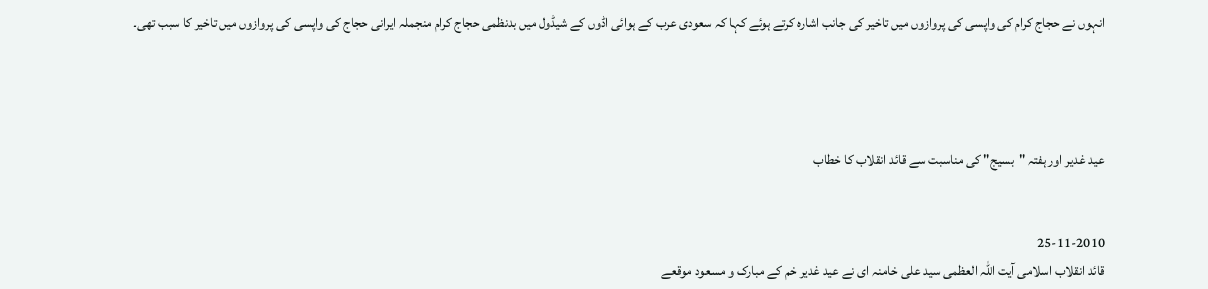انہوں نے حجاج کرام کی واپسی کی پروازوں میں تاخیر کی جانب اشارہ کرتے ہوئے کہا کہ سعودی عرب کے ہوائی اڈوں کے شیڈول میں بدنظمی حجاج کرام منجملہ ایرانی حجاج کی واپسی کی پروازوں میں تاخیر کا سبب تھی۔




عید غدیر اور ہفتہ "بسیج" کی مناسبت سے قائد انقلاب کا خطاب


25-11-2010
قائد انقلاب اسلامی آیت اللہ العظمی سید علی خامنہ ای نے عید غدیر خم کے مبارک و مسعود موقعے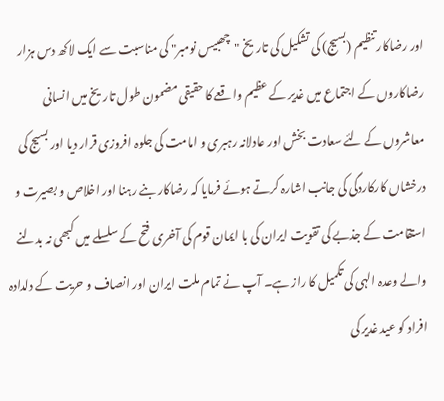اور رضاکار تنظیم (بسیج) کی تشکیل کی تاریخ "چھبیس نومبر" کی مناسبت سے ایک لاکھ دس ہزار رضاکاروں کے اجتماع میں غدیر کے عظیم واقعے کا حقیقی مضمون طول تاریخ میں انسانی معاشروں کے لئے سعادت بخش اور عادلانہ رہبری و امامت کی جلوہ افروزی قرار دیا اور بسیج کی درخشاں کارکاردگی کی جانب اشارہ کرتے ہوئے فرمایا کہ رضاکار بنے رہنا اور اخلاص و بصیرت و استقامت کے جذبے کی تقویت ایران کی با ایمان قوم کی آخری فتح کے سلسلے میں کبھی نہ بدلنے والے وعدہ الہی کی تکمیل کا راز ہے۔ آپ نے تمام ملت ایران اور انصاف و حریت کے دلدادہ افراد کو عید غدیر کی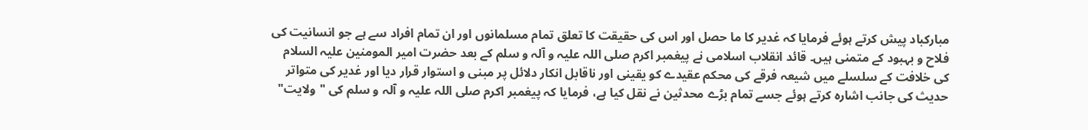مبارکباد پیش کرتے ہوئے فرمایا کہ غدیر کا ما حصل اور اس کی حقیقت کا تعلق تمام مسلمانوں اور ان تمام افراد سے ہے جو انسانیت کی فلاح و بہبود کے متمنی ہیں۔ قائد انقلاب اسلامی نے پیغمبر اکرم صلی اللہ علیہ و آلہ و سلم کے بعد حضرت امیر المومنین علیہ السلام کی خلافت کے سلسلے میں شیعہ فرقے کی محکم عقیدے کو یقینی اور ناقابل انکار دلائل پر مبنی و استوار قرار دیا اور غدیر کی متواتر حدیث کی جانب اشارہ کرتے ہوئے جسے تمام بڑے محدثین نے نقل کیا ہے، فرمایا کہ پیغمبر اکرم صلی اللہ علیہ و آلہ و سلم کی "ولایت"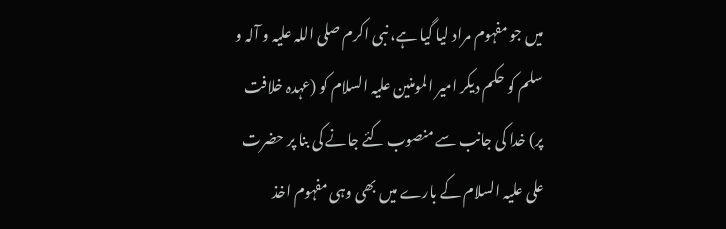میں جو مفہوم مراد لیا گيا ہے، نبی اکرم صلی اللہ علیہ و آلہ و سلم کو حکم دیکر امیر المومنین علیہ السلام کو (عہدہ خلافت پر) خدا کی جانب سے منصوب کئے جانے کی بنا پر حضرت علی علیہ السلام کے بارے میں بھی وہی مفہوم اخذ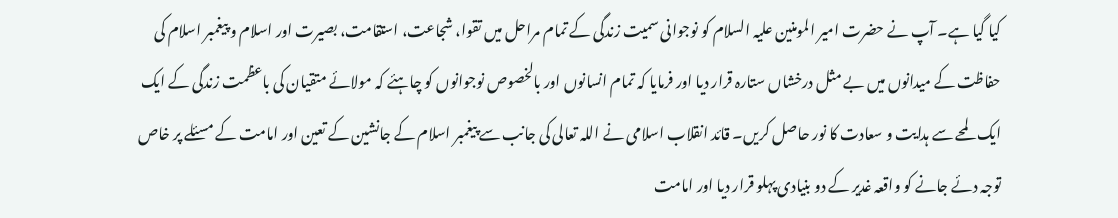کیا گيا ہے۔ آپ نے حضرت امیر المومنین علیہ السلام کو نوجوانی سمیت زندگی کے تمام مراحل میں تقوا، شجاعت، استقامت، بصیرت اور اسلام و پیغمبر اسلام کی حفاظت کے میدانوں میں بے مثل درخشاں ستارہ قرار دیا اور فرمایا کہ تمام انسانوں اور بالخصوص نوجوانوں کو چاہئے کہ مولائے متقیان کی باعظمت زندگی کے ایک ایک لمحے سے ہدایت و سعادت کا نور حاصل کریں۔ قائد انقلاب اسلامی نے اللہ تعالی کی جانب سے پیغمبر اسلام کے جانشین کے تعین اور امامت کے مسئلے پر خاص توجہ دئے جانے کو واقعہ غدیر کے دو بنیادی پہلو قرار دیا اور امامت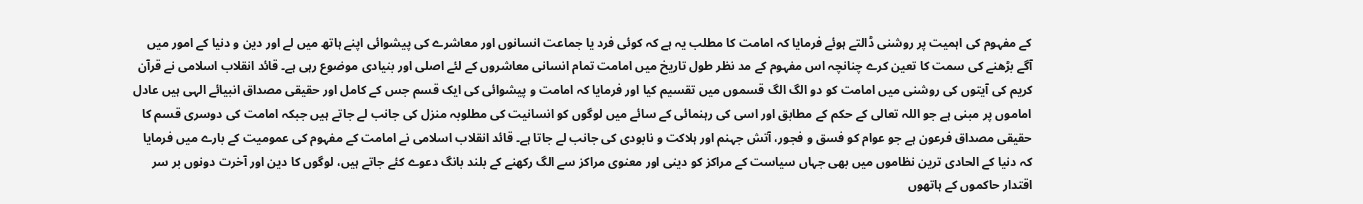کے مفہوم کی اہمیت پر روشنی ڈالتے ہوئے فرمایا کہ امامت کا مطلب یہ ہے کہ کوئی فرد یا جماعت انسانوں اور معاشرے کی پیشوائی اپنے ہاتھ میں لے اور دین و دنیا کے امور میں آگے بڑھنے کی سمت کا تعین کرے چنانچہ اس مفہوم کے مد نظر طول تاریخ میں امامت تمام انسانی معاشروں کے لئے اصلی اور بنیادی موضوع رہی ہے۔ قائد انقلاب اسلامی نے قرآن کریم کی آیتوں کی روشنی میں امامت کو دو الگ الگ قسموں میں تقسیم کیا اور فرمایا کہ امامت و پیشوائی کی ایک قسم جس کے کامل اور حقیقی مصداق انبیائے الہی ہیں عادل اماموں پر مبنی ہے جو اللہ تعالی کے حکم کے مطابق اور اسی کی رہنمائی کے سائے میں لوگوں کو انسانیت کی مطلوبہ منزل کی جانب لے جاتے ہیں جبکہ امامت کی دوسری قسم کا حقیقی مصداق فرعون ہے جو عوام کو فسق و فجور، آتش جہنم اور ہلاکت و نابودی کی جانب لے جاتا ہے۔ قائد انقلاب اسلامی نے امامت کے مفہوم کی عمومیت کے بارے میں فرمایا کہ دنیا کے الحادی ترین نظاموں میں بھی جہاں سیاست کے مراکز کو دینی اور معنوی مراکز سے الگ رکھنے کے بلند بانگ دعوے کئے جاتے ہیں، لوگوں کا دین اور آخرت دونوں بر سر اقتدار حاکموں کے ہاتھوں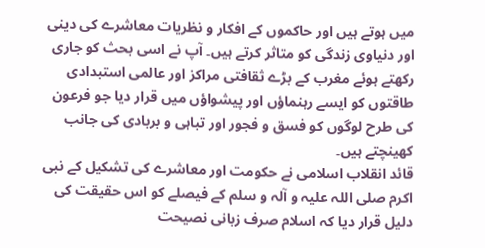میں ہوتے ہیں اور حاکموں کے افکار و نظریات معاشرے کی دینی اور دنیاوی زندگی کو متاثر کرتے ہیں۔ آپ نے اسی بحث کو جاری رکھتے ہوئے مغرب کے بڑے ثقافتی مراکز اور عالمی استبدادی طاقتوں کو ایسے رہنماؤں اور پیشواؤں میں قرار دیا جو فرعون کی طرح لوگوں کو فسق و فجور اور تباہی و بربادی کی جانب کھینچتے ہیں۔
قائد انقلاب اسلامی نے حکومت اور معاشرے کی تشکیل کے نبی اکرم صلی اللہ علیہ و آلہ و سلم کے فیصلے کو اس حقیقت کی دلیل قرار دیا کہ اسلام صرف زبانی نصیحت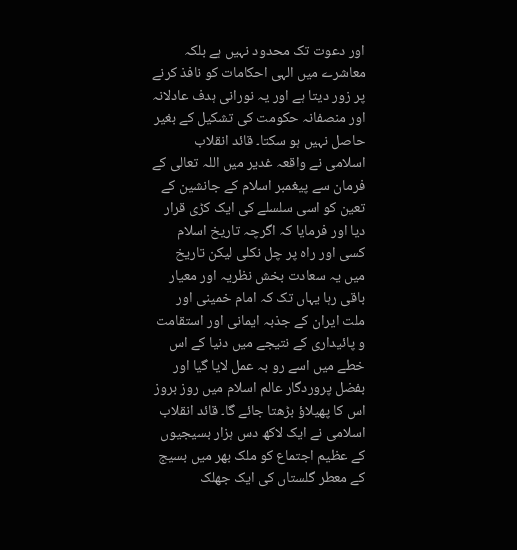اور دعوت تک محدود نہیں ہے بلکہ معاشرے میں الہی احکامات کو نافذ کرنے پر زور دیتا ہے اور یہ نورانی ہدف عادلانہ اور منصفانہ حکومت کی تشکیل کے بغیر حاصل نہیں ہو سکتا۔ قائد انقلاب اسلامی نے واقعہ غدیر میں اللہ تعالی کے فرمان سے پیغمبر اسلام کے جانشین کے تعین کو اسی سلسلے کی ایک کڑی قرار دیا اور فرمایا کہ اگرچہ تاریخ اسلام کسی اور راہ پر چل نکلی لیکن تاریخ میں یہ سعادت بخش نظریہ اور معیار باقی رہا یہاں تک کہ امام خمینی اور ملت ایران کے جذبہ ایمانی اور استقامت و پائیداری کے نتیجے میں دنیا کے اس خطے میں اسے رو بہ عمل لایا گيا اور بفضل پروردگار عالم اسلام میں روز بروز اس کا پھیلاؤ بڑھتا جائے گا۔ قائد انقلاب اسلامی نے ایک لاکھ دس ہزار بسیجیوں کے عظیم اجتماع کو ملک بھر میں بسیج کے معطر گلستاں کی ایک جھلک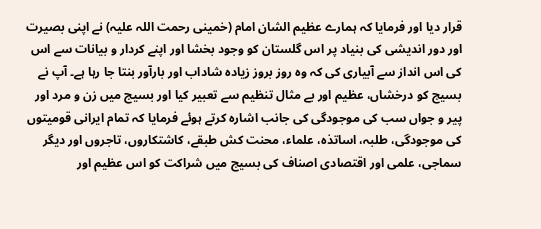قرار دیا اور فرمایا کہ ہمارے عظیم الشان امام (خمینی رحمت اللہ علیہ) نے اپنی بصیرت اور دور اندیشی کی بنیاد پر اس گلستان کو وجود بخشا اور اپنے کردار و بیانات سے اس کی اس انداز سے آبیاری کی کہ وہ روز بروز زیادہ شاداب اور بارآور بنتا جا رہا ہے۔ آپ نے بسیج کو درخشاں، عظیم اور بے مثال تنظیم سے تعبیر کیا اور بسیج میں زن و مرد اور پیر و جواں سب کی موجودگی کی جانب اشارہ کرتے ہوئے فرمایا کہ تمام ایرانی قومیتوں کی موجودگی، طلبہ، اساتذہ، علماء، محنت کش طبقے، کاشتکاروں، تاجروں اور دیگر سماجی، علمی اور اقتصادی اصناف کی بسیج میں شراکت کو اس عظیم اور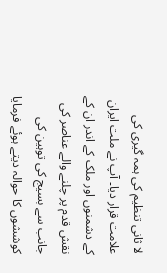لا ثانی تنظیم کی ہمہ گیری کی علامت قرار دیا۔ آپ نے ملت ایران کے دشمنوں اور ملک کے اندر ان کے نقش قدم پر چلنے والے عناصر کی جانب سے بسیج کی توہین کی کوششوں کا حوالہ دیتے ہوئے فرمایا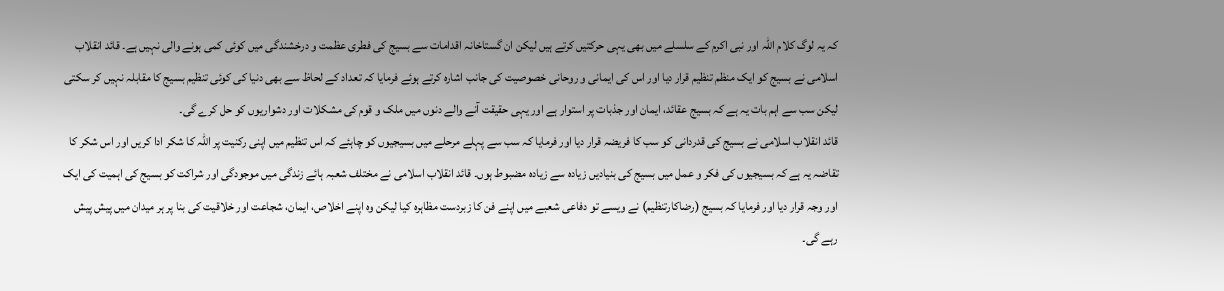کہ یہ لوگ کلام اللہ اور نبی اکرم کے سلسلے میں بھی یہی حرکتیں کرتے ہیں لیکن ان گستاخانہ اقدامات سے بسیج کی فطری عظمت و درخشندگی میں کوئی کمی ہونے والی نہیں ہے۔ قائد انقلاب اسلامی نے بسیج کو ایک منظم تنظیم قرار دیا اور اس کی ایمانی و روحانی خصوصیت کی جانب اشارہ کرتے ہوئے فرمایا کہ تعداد کے لحاظ سے بھی دنیا کی کوئی تنظیم بسیج کا مقابلہ نہیں کر سکتی لیکن سب سے اہم بات یہ ہے کہ بسیج عقائد، ایمان اور جذبات پر استوار ہے اور یہی حقیقت آنے والے دنوں میں ملک و قوم کی مشکلات اور دشواریوں کو حل کرے گی۔
قائد انقلاب اسلامی نے بسیج کی قدردانی کو سب کا فریضہ قرار دیا اور فرمایا کہ سب سے پہلے مرحلے میں بسیجیوں کو چاہئے کہ اس تنظیم میں اپنی رکنیت پر اللہ کا شکر ادا کریں اور اس شکر کا تقاضہ یہ ہے کہ بسیجیوں کی فکر و عمل میں بسیج کی بنیادیں زیادہ سے زیادہ مضبوط ہوں۔ قائد انقلاب اسلامی نے مختلف شعبہ ہائے زندگی میں موجودگی اور شراکت کو بسیج کی اہمیت کی ایک اور وجہ قرار دیا اور فرمایا کہ بسیج (رضاکارتنظیم) نے ویسے تو دفاعی شعبے میں اپنے فن کا زبردست مظاہرہ کیا لیکن وہ اپنے اخلاص، ایمان، شجاعت اور خلاقیت کی بنا پر ہر میدان میں پیش پیش رہے گی۔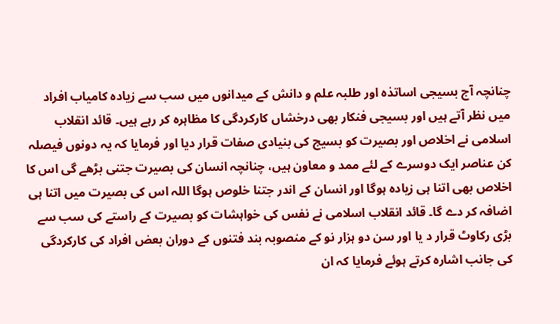چنانچہ آج بسیجی اساتذہ اور طلبہ علم و دانش کے میدانوں میں سب سے زیادہ کامیاب افراد میں نظر آتے ہیں اور بسیجی فنکار بھی درخشاں کارکردگی کا مظاہرہ کر رہے ہیں۔ قائد انقلاب اسلامی نے اخلاص اور بصیرت کو بسیج کی بنیادی صفات قرار دیا اور فرمایا کہ یہ دونوں فیصلہ کن عناصر ایک دوسرے کے لئے ممد و معاون ہیں، چنانچہ انسان کی بصیرت جتنی بڑھے گی اس کا اخلاص بھی اتنا ہی زیادہ ہوگا اور انسان کے اندر جتنا خلوص ہوگا اللہ اس کی بصیرت میں اتنا ہی اضافہ کر دے گا۔ قائد انقلاب اسلامی نے نفس کی خواہشات کو بصیرت کے راستے کی سب سے بڑی رکاوٹ قرار د یا اور سن دو ہزار نو کے منصوبہ بند فتنوں کے دوران بعض افراد کی کارکردگی کی جانب اشارہ کرتے ہوئے فرمایا کہ ان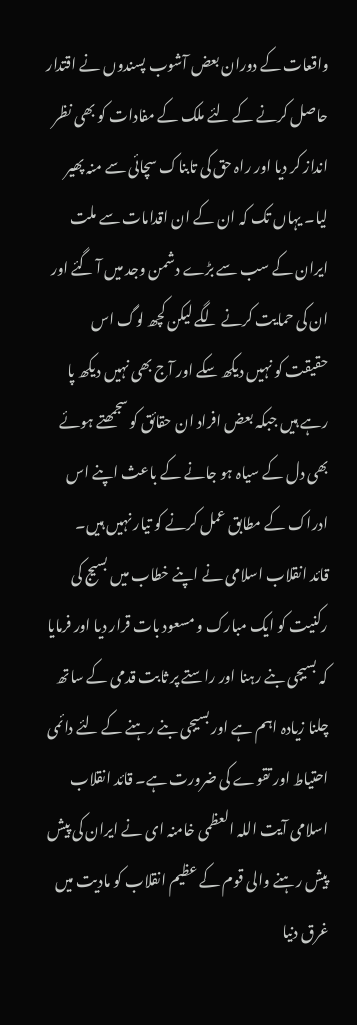واقعات کے دوران بعض آشوب پسندوں نے اقتدار حاصل کرنے کے لئے ملک کے مفادات کو بھی نظر انداز کر دیا اور راہ حق کی تابناک سچائی سے منہ پھیر لیا۔ یہاں تک کہ ان کے ان اقدامات سے ملت ایران کے سب سے بڑے دشمن وجد میں آ گئے اور ان کی حمایت کرنے لگے لیکن کچھ لوگ اس حقیقت کو نہیں دیکھ سکے اور آج بھی نہیں دیکھ پا رہے ہیں جبکہ بعض افراد ان حقائق کو سجمھتے ہوئے بھی دل کے سیاہ ہو جانے کے باعث اپنے اس ادراک کے مطابق عمل کرنے کو تیار نہیں ہیں۔
قائد انقلاب اسلامی نے اپنے خطاب میں بسیج کی رکنیت کو ایک مبارک و مسعود بات قرار دیا اور فرمایا کہ بسیجی بنے رہنا اور راستے پر ثابت قدمی کے ساتھ چلنا زیادہ اہم ہے اور بسیجی بنے رہنے کے لئے دائمی احتیاط اور تقوے کی ضرورت ہے۔ قائد انقلاب اسلامی آیت اللہ العظمی خامنہ ای نے ایران کی پیش پیش رہنے والی قوم کے عظیم انقلاب کو مادیت میں غرق دنیا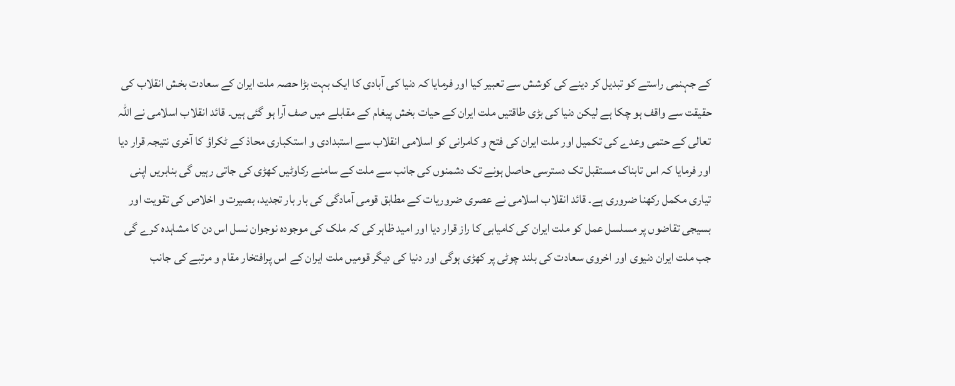کے جہنمی راستے کو تبدیل کر دینے کی کوشش سے تعبیر کیا اور فرمایا کہ دنیا کی آبادی کا ایک بہت بڑا حصہ ملت ایران کے سعادت بخش انقلاب کی حقیقت سے واقف ہو چکا ہے لیکن دنیا کی بڑی طاقتیں ملت ایران کے حیات بخش پیغام کے مقابلے میں صف آرا ہو گئی ہیں۔ قائد انقلاب اسلامی نے اللہ تعالی کے حتمی وعدے کی تکمیل اور ملت ایران کی فتح و کامرانی کو اسلامی انقلاب سے استبدادی و استکباری محاذ کے ٹکراؤ کا آخری نتیجہ قرار دیا اور فرمایا کہ اس تابناک مستقبل تک دسترسی حاصل ہونے تک دشمنوں کی جانب سے ملت کے سامنے رکاوٹیں کھڑی کی جاتی رہیں گی بنابریں اپنی تیاری مکمل رکھنا ضروری ہے۔ قائد انقلاب اسلامی نے عصری ضروریات کے مطابق قومی آمادگی کی بار بار تجدید، بصیرت و اخلاص کی تقویت اور بسیجی تقاضوں پر مسلسل عمل کو ملت ایران کی کامیابی کا راز قرار دیا اور امید ظاہر کی کہ ملک کی موجودہ نوجوان نسل اس دن کا مشاہدہ کرے گی جب ملت ایران دنیوی اور اخروی سعادت کی بلند چوٹی پر کھڑی ہوگی اور دنیا کی دیگر قومیں ملت ایران کے اس پرافتخار مقام و مرتبے کی جانب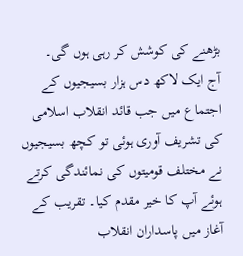بڑھنے کی کوشش کر رہی ہوں گی۔
آج ایک لاکھ دس ہزار بسیجیوں کے اجتماع میں جب قائد انقلاب اسلامی کی تشریف آوری ہوئی تو کچھ بسیجیوں نے مختلف قومیتوں کی نمائندگی کرتے ہوئے آپ کا خیر مقدم کیا۔ تقریب کے آغاز میں پاسداران انقلاب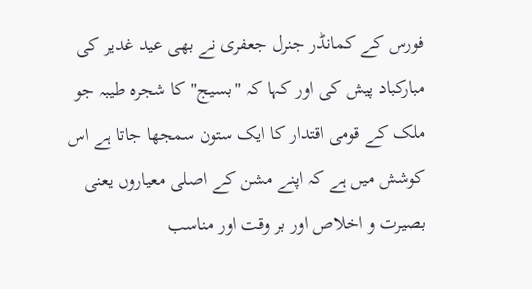فورس کے کمانڈر جنرل جعفری نے بھی عید غدیر کی مبارکباد پیش کی اور کہا کہ "بسیج" کا شجرہ طیبہ جو ملک کے قومی اقتدار کا ایک ستون سمجھا جاتا ہے اس کوشش میں ہے کہ اپنے مشن کے اصلی معیاروں یعنی بصیرت و اخلاص اور بر وقت اور مناسب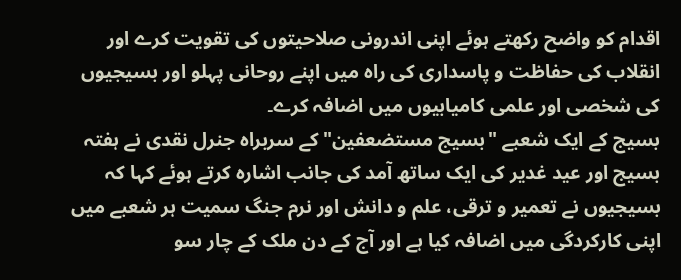اقدام کو واضح رکھتے ہوئے اپنی اندرونی صلاحیتوں کی تقویت کرے اور انقلاب کی حفاظت و پاسداری کی راہ میں اپنے روحانی پہلو اور بسیجیوں کی شخصی اور علمی کامیابیوں میں اضافہ کرے۔
بسیج کے ایک شعبے "بسیج مستضعفین" کے سربراہ جنرل نقدی نے ہفتہ بسیج اور عید غدیر کی ایک ساتھ آمد کی جانب اشارہ کرتے ہوئے کہا کہ بسیجیوں نے تعمیر و ترقی، علم و دانش اور نرم جنگ سمیت ہر شعبے میں اپنی کارکردگی میں اضافہ کیا ہے اور آج کے دن ملک کے چار سو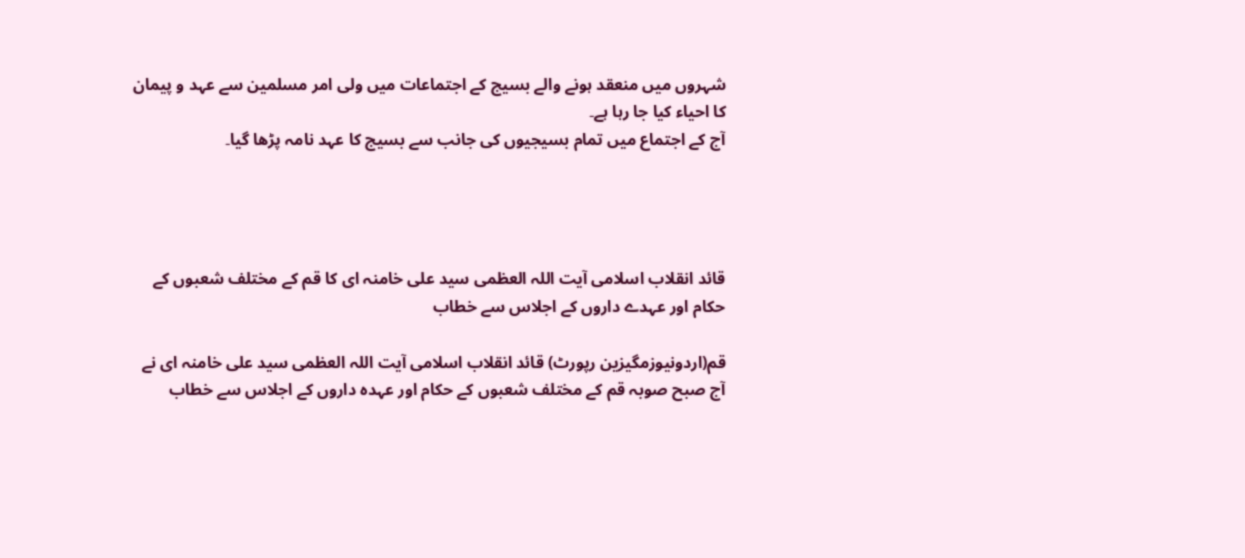شہروں میں منعقد ہونے والے بسیج کے اجتماعات میں ولی امر مسلمین سے عہد و پیمان کا احیاء کیا جا رہا ہے۔
آج کے اجتماع میں تمام بسیجیوں کی جانب سے بسیج کا عہد نامہ پڑھا گیا۔




قائد انقلاب اسلامی آیت اللہ العظمی سید علی خامنہ ای کا قم کے مختلف شعبوں کے حکام اور عہدے داروں کے اجلاس سے خطاب

قم(اردونیوزمگیزین رپورٹ) قائد انقلاب اسلامی آیت اللہ العظمی سید علی خامنہ ای نے آج صبح صوبہ قم کے مختلف شعبوں کے حکام اور عہدہ داروں کے اجلاس سے خطاب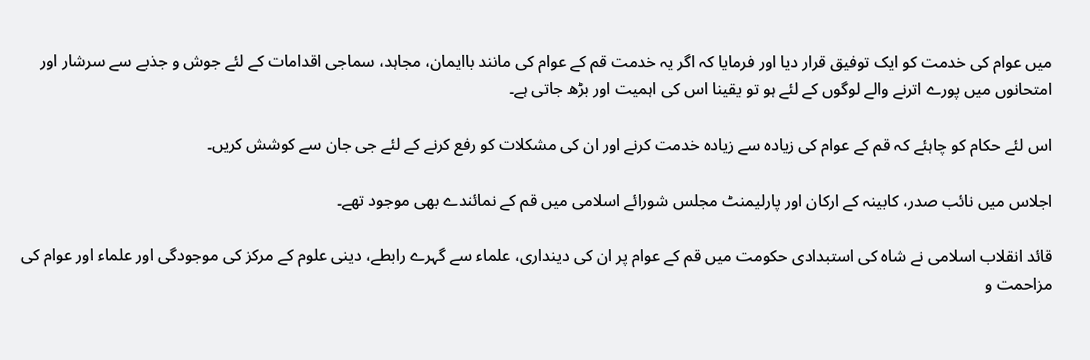میں عوام کی خدمت کو ایک توفیق قرار دیا اور فرمایا کہ اگر یہ خدمت قم کے عوام کی مانند باایمان، مجاہد، سماجی اقدامات کے لئے جوش و جذبے سے سرشار اور امتحانوں میں پورے اترنے والے لوگوں کے لئے ہو تو یقینا اس کی اہمیت اور بڑھ جاتی ہے۔

اس لئے حکام کو چاہئے کہ قم کے عوام کی زیادہ سے زیادہ خدمت کرنے اور ان کی مشکلات کو رفع کرنے کے لئے جی جان سے کوشش کریں۔

اجلاس میں نائب صدر، کابینہ کے ارکان اور پارلیمنٹ مجلس شورائے اسلامی میں قم کے نمائندے بھی موجود تھے۔

قائد انقلاب اسلامی نے شاہ کی استبدادی حکومت میں قم کے عوام پر ان کی دینداری، علماء سے گہرے رابطے، دینی علوم کے مرکز کی موجودگی اور علماء اور عوام کی مزاحمت و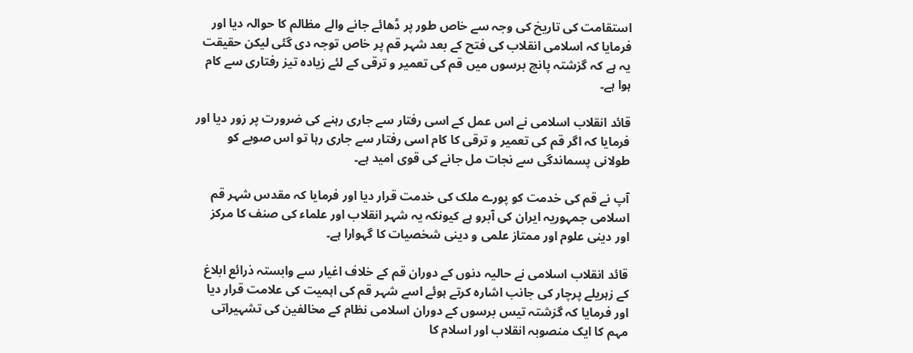استقامت کی تاریخ کی وجہ سے خاص طور پر ڈھائے جانے والے مظالم کا حوالہ دیا اور فرمایا کہ اسلامی انقلاب کی فتح کے بعد شہر قم پر خاص توجہ دی گئی لیکن حقیقت یہ ہے کہ گزشتہ پانچ برسوں میں قم کی تعمیر و ترقی کے لئے زیادہ تیز رفتاری سے کام ہوا ہے۔

قائد انقلاب اسلامی نے اس عمل کے اسی رفتار سے جاری رہنے کی ضرورت پر زور دیا اور فرمایا کہ اگر قم کی تعمیر و ترقی کا کام اسی رفتار سے جاری رہا تو اس صوبے کو طولانی پسماندگی سے نجات مل جانے کی قوی امید ہے۔

آپ نے قم کی خدمت کو پورے ملک کی خدمت قرار دیا اور فرمایا کہ مقدس شہر قم اسلامی جمہوریہ ایران کی آبرو ہے کیونکہ یہ شہر انقلاب اور علماء کی صنف کا مرکز اور دینی علوم اور ممتاز علمی و دینی شخصیات کا گہوارا ہے۔

قائد انقلاب اسلامی نے حالیہ دنوں کے دوران قم کے خلاف اغیار سے وابستہ ذرائع ابلاغ کے زہریلے پرچار کی جانب اشارہ کرتے ہوئے اسے شہر قم کی اہمیت کی علامت قرار دیا اور فرمایا کہ گزشتہ تیس برسوں کے دوران اسلامی نظام کے مخالفین کی تشہیراتی مہم کا ایک منصوبہ انقلاب اور اسلام کا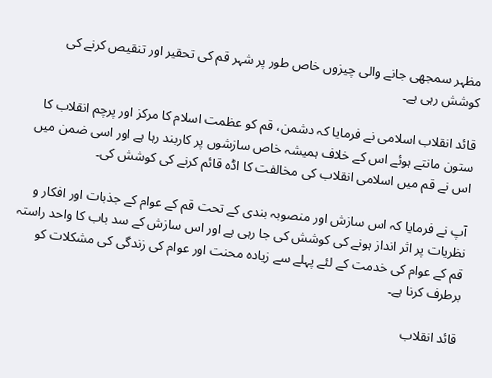مظہر سمجھی جانے والی چیزوں خاص طور پر شہر قم کی تحقیر اور تنقیص کرنے کی کوشش رہی ہے۔

قائد انقلاب اسلامی نے فرمایا کہ دشمن، قم کو عظمت اسلام کا مرکز اور پرچم انقلاب کا ستون مانتے ہوئے اس کے خلاف ہمیشہ خاص سازشوں پر کاربند رہا ہے اور اسی ضمن میں اس نے قم میں اسلامی انقلاب کی مخالفت کا اڈہ قائم کرنے کی کوشش کی۔

آپ نے فرمایا کہ اس سازش اور منصوبہ بندی کے تحت قم کے عوام کے جذبات اور افکار و نظریات پر اثر انداز ہونے کی کوشش کی جا رہی ہے اور اس سازش کے سد باب کا واحد راستہ قم کے عوام کی خدمت کے لئے پہلے سے زیادہ محنت اور عوام کی زندگی کی مشکلات کو برطرف کرنا ہے۔

قائد انقلاب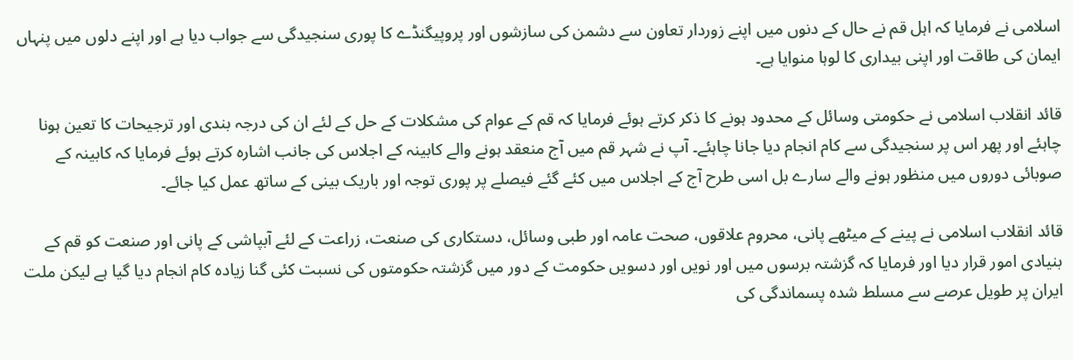اسلامی نے فرمایا کہ اہل قم نے حال کے دنوں میں اپنے زوردار تعاون سے دشمن کی سازشوں اور پروپیگنڈے کا پوری سنجیدگی سے جواب دیا ہے اور اپنے دلوں میں پنہاں ایمان کی طاقت اور اپنی بیداری کا لوہا منوایا ہے۔

قائد انقلاب اسلامی نے حکومتی وسائل کے محدود ہونے کا ذکر کرتے ہوئے فرمایا کہ قم کے عوام کی مشکلات کے حل کے لئے ان کی درجہ بندی اور ترجیحات کا تعین ہونا چاہئے اور پھر اس پر سنجیدگی سے کام انجام دیا جانا چاہئے۔ آپ نے شہر قم میں آج منعقد ہونے والے کابینہ کے اجلاس کی جانب اشارہ کرتے ہوئے فرمایا کہ کابینہ کے صوبائی دوروں میں منظور ہونے والے سارے بل اسی طرح آج کے اجلاس میں کئے گئے فیصلے پر پوری توجہ اور باریک بینی کے ساتھ عمل کیا جائے۔

قائد انقلاب اسلامی نے پینے کے میٹھے پانی، محروم علاقوں، صحت عامہ اور طبی وسائل، دستکاری کی صنعت، زراعت کے لئے آبپاشی کے پانی اور صنعت کو قم کے بنیادی امور قرار دیا اور فرمایا کہ گزشتہ برسوں میں اور نویں اور دسویں حکومت کے دور میں گزشتہ حکومتوں کی نسبت کئی گنا زیادہ کام انجام دیا گیا ہے لیکن ملت ایران پر طویل عرصے سے مسلط شدہ پسماندگی کی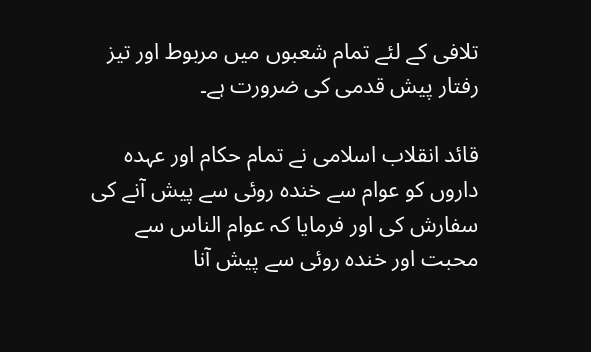تلافی کے لئے تمام شعبوں میں مربوط اور تیز رفتار پیش قدمی کی ضرورت ہے۔

قائد انقلاب اسلامی نے تمام حکام اور عہدہ داروں کو عوام سے خندہ روئی سے پیش آنے کی سفارش کی اور فرمایا کہ عوام الناس سے محبت اور خندہ روئی سے پیش آنا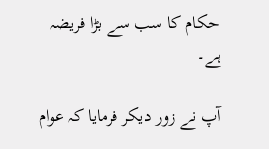حکام کا سب سے بڑا فریضہ ہے۔

آپ نے زور دیکر فرمایا کہ عوام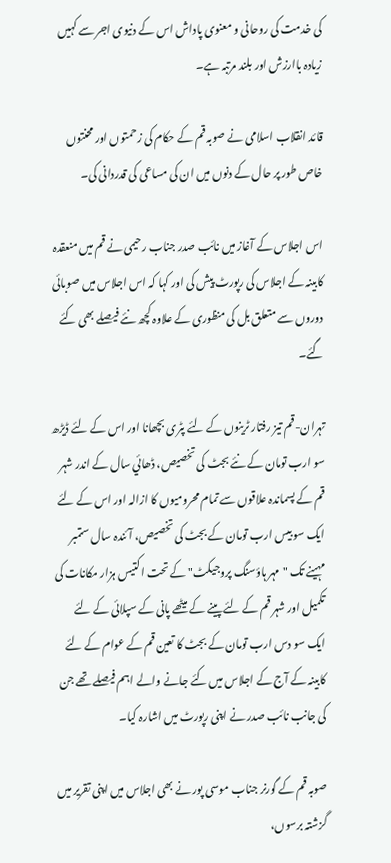کی خدمت کی روحانی و معنوی پاداش اس کے دنیوی اجر سے کہیں زیادہ باارزش اور بلند مرتبہ ہے۔

قائد انقلاب اسلامی نے صوبہ قم کے حکام کی زحمتوں اور محنتوں خاص طور پر حال کے دنوں میں ان کی مساعی کی قدردانی کی۔

اس اجلاس کے آغاز میں نائب صدر جناب رحیمی نے قم میں منعقدہ کابینہ کے اجلاس کی رپورٹ پیش کی اور کہا کہ اس اجلاس میں صوبائی دوروں سے متعلق بل کی منظوری کے علاوہ کچھ نئے فیصلے بھی کئے گئے۔

تہران-قم تیز رفتار ٹرینوں کے لئے پٹری بچھانا اور اس کے لئے ڈیڑھ سو ارب تومان کے نئے بجٹ کی تخصیص، ڈھائي سال کے اندر شہر قم کے پسماندہ علاقوں سے تمام محرومیوں کا ازالہ اور اس کے لئے ایک سو بیس ارب تومان کے بجٹ کی تخصیص، آئندہ سال ستمبر مہینے تک "مہر ہاؤسنگ پروجیکٹ" کے تحت اکتیس ہزار مکانات کی تکمیل اور شہر قم کے لئے پینے کے میٹھے پانی کے سپلائی کے لئے ایک سو دس ارب تومان کے بجٹ کا تعین قم کے عوام کے لئے کابینہ کے آج کے اجلاس میں کئے جانے والے اہم فیصلے تھے جن کی جانب نائب صدر نے اپنی رپورٹ میں اشارہ کیا۔

صوبہ قم کے گورنر جناب موسی پور نے بھی اجلاس میں اپنی تقریر میں گزشتہ برسوں،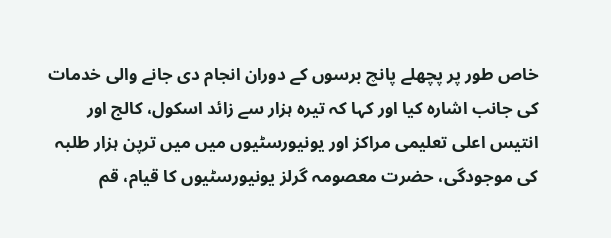خاص طور پر پچھلے پانچ برسوں کے دوران انجام دی جانے والی خدمات کی جانب اشارہ کیا اور کہا کہ تیرہ ہزار سے زائد اسکول، کالج اور انتیس اعلی تعلیمی مراکز اور یونیورسٹیوں میں میں ترپن ہزار طلبہ کی موجودگی، حضرت معصومہ گرلز یونیورسٹیوں کا قیام، قم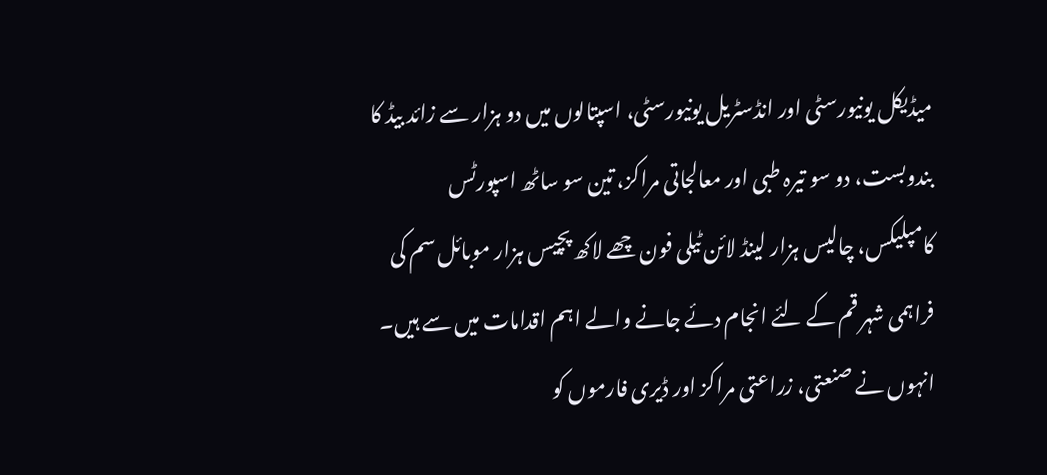میڈیکل یونیورسٹی اور انڈسٹریل یونیورسٹی، اسپتالوں میں دو ہزار سے زائد بیڈ کا بندوبست، دو سو تیرہ طبی اور معالجاتی مراکز، تین سو ساٹھ اسپورٹس کامپلیکس، چالیس ہزار لینڈ لائن ٹیلی فون چھے لاکھ پچیس ہزار موبائل سم کی فراہمی شہر قم کے لئے انجام دئے جانے والے اہم اقدامات میں سے ہیں۔ انہوں نے صنعتی، زراعتی مراکز اور ڈیری فارموں کو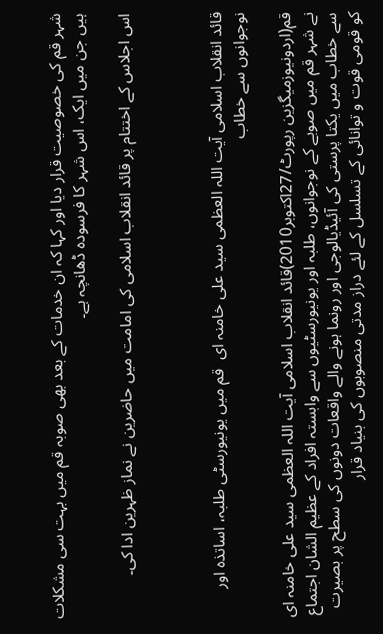شہر قم کی خصوصیت قرار دیا اور کہا کہ ان خدمات کے بعد بھی صوبہ قم میں بہت سی مشکلات ہیں جن میں ایک، اس شہر کا فرسودہ ڈھانچہ ہے۔

اس اجلاس کے اختتام پر قائد انقلاب اسلامی کی امامت میں حاضرین نے نماز ظہرین ادا کی۔



قائد انقلاب اسلامی آیت اللہ العظمی سید علی خامنہ ای  قم میں یونیورسٹی طلبہ، اساتذہ اور نوجوانوں سے خطاب

قم(اردونیوزمیگزین رپورٹ/27اکتوبر2010)قائد انقلاب اسلامی آیت اللہ العظمی سید علی خامنہ ای نے شہر قم میں صوبے کے نوجوانوں، طلبہ اور یونیورسٹیوں سے وابستہ افراد کے عظیم الشان اجتماع سے خطاب میں یکتا پرستی کی آئيڈیالوجی اور رونما ہونے والے واقعات دونوں کی سطح پر بصیرت کو قومی قوت و توانائی کے تسلسل کے لئے دراز مدتی منصوبوں کی بنیاد قرار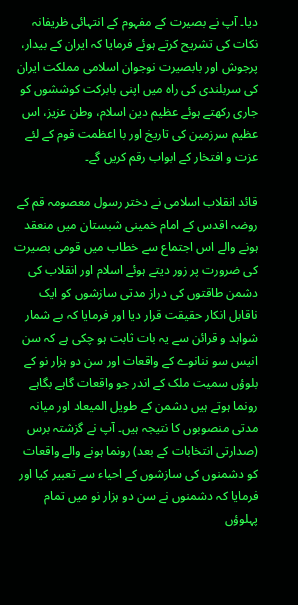دیا۔ آپ نے بصیرت کے مفہوم کے انتہائی ظریفانہ نکات کی تشریح کرتے ہوئے فرمایا کہ ایران کے بیدار، پرجوش اور بابصیرت نوجوان اسلامی مملکت ایران کی سربلندی کی راہ میں اپنی بابرکت کوششوں کو جاری رکھتے ہوئے عظیم دین اسلام، وطن عزیز، اس عظیم سرزمین کی تاریخ اور با اعظمت قوم کے لئے عزت و افتخار کے ابواب رقم کریں گے۔

قائد انقلاب اسلامی نے دختر رسول معصومہ قم کے روضہ اقدس کے امام خمینی شبستان میں منعقد ہونے والے اس اجتماع سے خطاب میں قومی بصیرت کی ضرورت پر زور دیتے ہوئے اسلام اور انقلاب کی دشمن طاقتوں کی دراز مدتی سازشوں کو ایک ناقابل انکار حقیقت قرار دیا اور فرمایا کہ بے شمار شواہد و قرائن سے یہ بات ثابت ہو چکی ہے کہ سن انیس سو ننانوے کے واقعات اور سن دو ہزار نو کے بلوؤں سمیت ملک کے اندر جو واقعات گاہے بگاہے رونما ہوتے ہیں دشمن کے طویل المیعاد اور میانہ مدتی منصوبوں کا نتیجہ ہیں۔ آپ نے گزشتہ برس (صدارتی انتخابات کے بعد) رونما ہونے والے واقعات کو دشمنوں کی سازشوں کے احیاء سے تعبیر کیا اور فرمایا کہ دشمنوں نے سن دو ہزار نو میں تمام پہلوؤں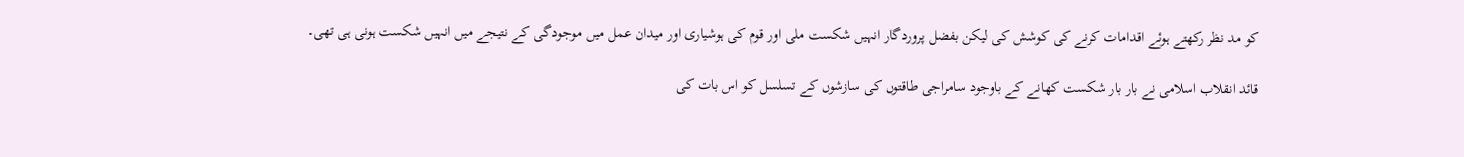کو مد نظر رکھتے ہوئے اقدامات کرنے کی کوشش کی لیکن بفضل پروردگار انہیں شکست ملی اور قوم کی ہوشیاری اور میدان عمل میں موجودگی کے نتیجے میں انہیں شکست ہونی ہی تھی۔

قائد انقلاب اسلامی نے بار بار شکست کھانے کے باوجود سامراجی طاقتوں کی سازشوں کے تسلسل کو اس بات کی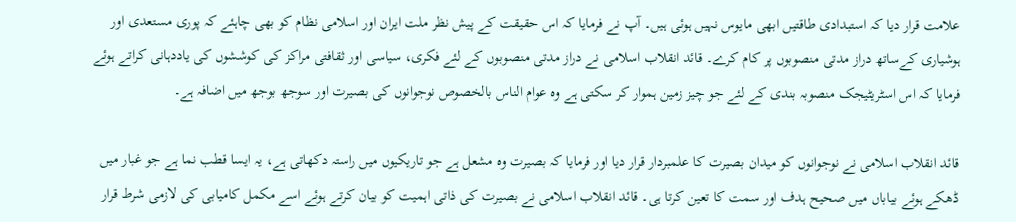علامت قرار دیا کہ استبدادی طاقتیں ابھی مایوس نہیں ہوئی ہیں۔ آپ نے فرمایا کہ اس حقیقت کے پیش نظر ملت ایران اور اسلامی نظام کو بھی چاہئے کہ پوری مستعدی اور ہوشیاری کےساتھ دراز مدتی منصوبوں پر کام کرے۔ قائد انقلاب اسلامی نے دراز مدتی منصوبوں کے لئے فکری، سیاسی اور ثقافتی مراکز کی کوششوں کی یاددہانی کراتے ہوئے فرمایا کہ اس اسٹریٹیجک منصوبہ بندی کے لئے جو چیز زمین ہموار کر سکتی ہے وہ عوام الناس بالخصوص نوجوانوں کی بصیرت اور سوجھ بوجھ میں اضافہ ہے۔

قائد انقلاب اسلامی نے نوجوانوں کو میدان بصیرت کا علمبردار قرار دیا اور فرمایا کہ بصیرت وہ مشعل ہے جو تاریکیوں میں راستہ دکھاتی ہے، یہ ایسا قطب نما ہے جو غبار میں ڈھکے ہوئے بیاباں میں صحیح ہدف اور سمت کا تعین کرتا ہی۔ قائد انقلاب اسلامی نے بصیرت کی ذاتی اہمیت کو بیان کرتے ہوئے اسے مکمل کامیابی کی لازمی شرط قرار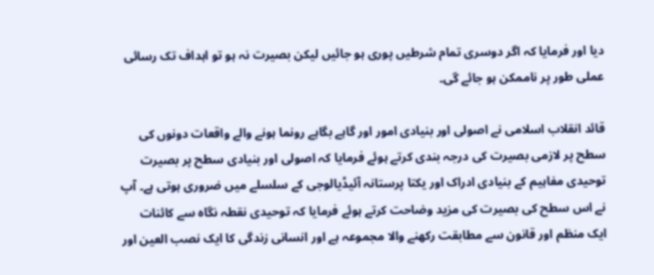دیا اور فرمایا کہ اگر دوسری تمام شرطیں پوری ہو جائیں لیکن بصیرت نہ ہو تو اہداف تک رسائی عملی طور پر ناممکن ہو جائے گی۔

قائد انقلاب اسلامی نے اصولی اور بنیادی امور اور گاہے بگاہے رونما ہونے والے واقعات دونوں کی سطح پر لازمی بصیرت کی درجہ بندی کرتے ہوئے فرمایا کہ اصولی اور بنیادی سطح پر بصیرت توحیدی مفاہیم کے بنیادی ادراک اور یکتا پرستانہ آئیڈیالوجی کے سلسلے میں ضروری ہوتی ہے۔ آپ نے اس سطح کی بصیرت کی مزید وضاحت کرتے ہوئے فرمایا کہ توحیدی نقطہ نگاہ سے کائنات ایک منظم اور قانون سے مطابقت رکھنے والا مجموعہ ہے اور انسانی زندگی کا ایک نصب العین اور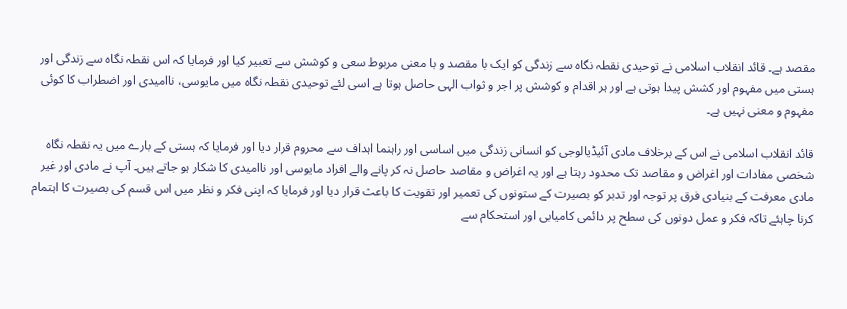مقصد ہے۔ قائد انقلاب اسلامی نے توحیدی نقطہ نگاہ سے زندگی کو ایک با مقصد و با معنی مربوط سعی و کوشش سے تعبیر کیا اور فرمایا کہ اس نقطہ نگاہ سے زندگی اور ہستی میں مفہوم اور کشش پیدا ہوتی ہے اور ہر اقدام و کوشش پر اجر و ثواب الہی حاصل ہوتا ہے اسی لئے توحیدی نقطہ نگاہ میں مایوسی، ناامیدی اور اضطراب کا کوئی مفہوم و معنی نہیں ہے۔

قائد انقلاب اسلامی نے اس کے برخلاف مادی آئیڈیالوجی کو انسانی زندگی میں اساسی اور راہنما اہداف سے محروم قرار دیا اور فرمایا کہ ہستی کے بارے میں یہ نقطہ نگاہ شخصی مفادات اور اغراض و مقاصد تک محدود رہتا ہے اور یہ اغراض و مقاصد حاصل نہ کر پانے والے افراد مایوسی اور ناامیدی کا شکار ہو جاتے ہیں۔ آپ نے مادی اور غیر مادی معرفت کے بنیادی فرق پر توجہ اور تدبر کو بصیرت کے ستونوں کی تعمیر اور تقویت کا باعث قرار دیا اور فرمایا کہ اپنی فکر و نظر میں اس قسم کی بصیرت کا اہتمام کرنا چاہئے تاکہ فکر و عمل دونوں کی سطح پر دائمی کامیابی اور استحکام سے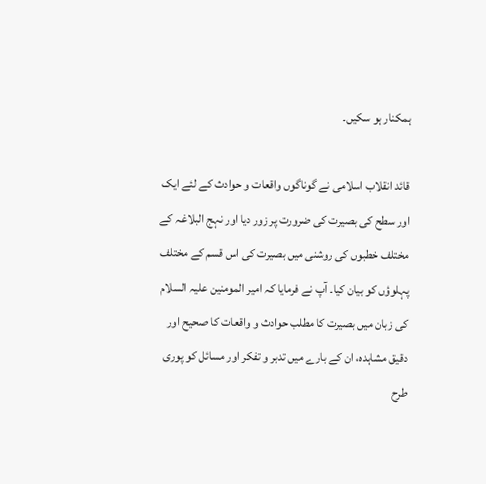ہمکنار ہو سکیں۔

قائد انقلاب اسلامی نے گوناگوں واقعات و حوادث کے لئے ایک اور سطح کی بصیرت کی ضرورت پر زور دیا اور نہج البلاغہ کے مختلف خطبوں کی روشنی میں بصیرت کی اس قسم کے مختلف پہلوؤں کو بیان کیا۔ آپ نے فرمایا کہ امیر المومنین علیہ السلام کی زبان میں بصیرت کا مطلب حوادث و واقعات کا صحیح اور دقیق مشاہدہ، ان کے بارے میں تدبر و تفکر اور مسائل کو پوری طرح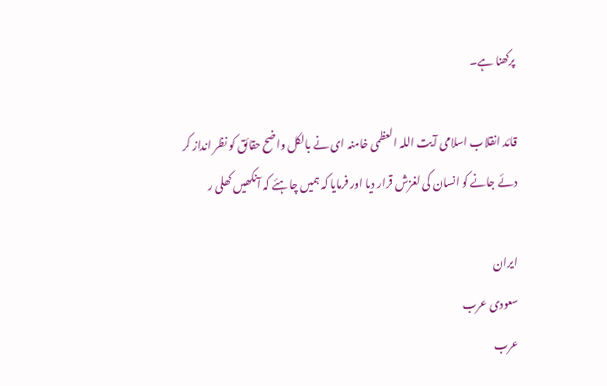پرکھنا ہے۔

قائد انقلاب اسلامی آیت اللہ العظمی خامنہ ای نے بالکل واضح حقائق کو نظر انداز کر دئے جانے کو انسان کی لغزش قرار دیا اور فرمایا کہ ہمیں چاہئے کہ آنکھیں کھلی ر

ایران
سعودی عرب
عرب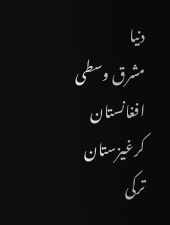دنیا
مشرق وسطی
افغانستان
کرغیزستان
ترکی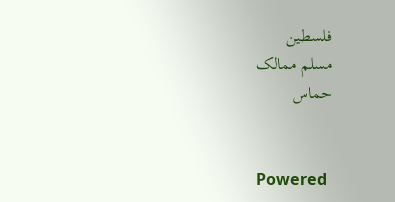فلسطین
مسلم ممالک
حماس


Powered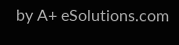by A+ eSolutions.com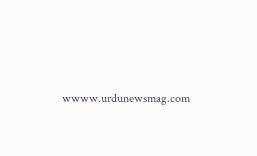wwww.urdunewsmag.com